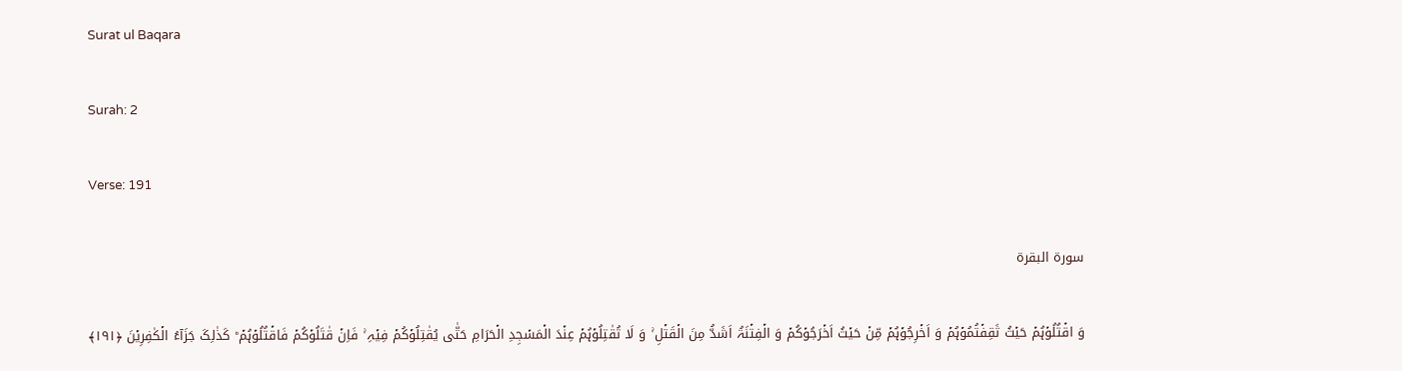Surat ul Baqara

Surah: 2

Verse: 191

سورة البقرة

وَ اقۡتُلُوۡہُمۡ حَیۡثُ ثَقِفۡتُمُوۡہُمۡ وَ اَخۡرِجُوۡہُمۡ مِّنۡ حَیۡثُ اَخۡرَجُوۡکُمۡ وَ الۡفِتۡنَۃُ اَشَدُّ مِنَ الۡقَتۡلِ ۚ وَ لَا تُقٰتِلُوۡہُمۡ عِنۡدَ الۡمَسۡجِدِ الۡحَرَامِ حَتّٰی یُقٰتِلُوۡکُمۡ فِیۡہِ ۚ فَاِنۡ قٰتَلُوۡکُمۡ فَاقۡتُلُوۡہُمۡ ؕ کَذٰلِکَ جَزَآءُ الۡکٰفِرِیۡنَ ﴿۱۹۱﴾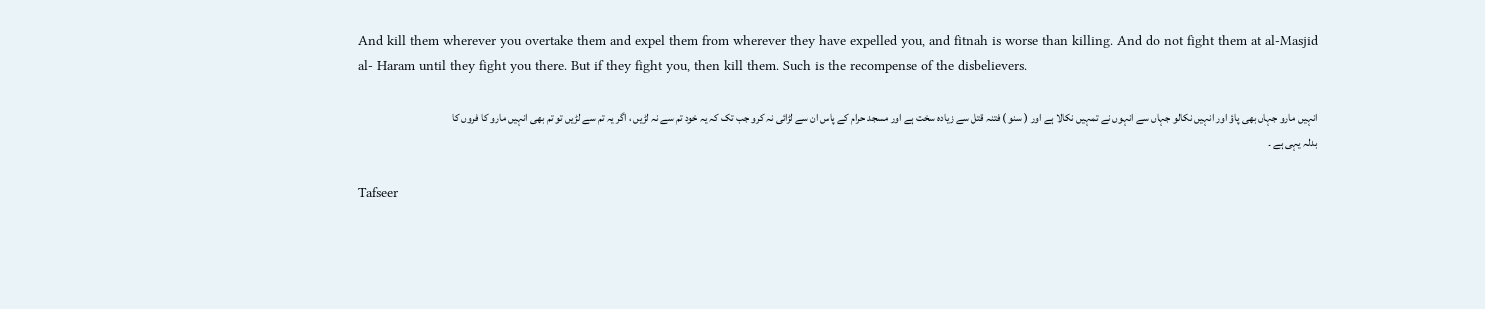And kill them wherever you overtake them and expel them from wherever they have expelled you, and fitnah is worse than killing. And do not fight them at al-Masjid al- Haram until they fight you there. But if they fight you, then kill them. Such is the recompense of the disbelievers.

انہیں مارو جہاں بھی پاؤ اور انہیں نکالو جہاں سے انہوں نے تمہیں نکالا ہے اور ( سنو ) فتنہ قتل سے زیادہ سخت ہے اور مسجد حرام کے پاس ان سے لڑائی نہ کرو جب تک کہ یہ خود تم سے نہ لڑیں ، اگر یہ تم سے لڑیں تو تم بھی انہیں مارو کا فروں کا بدلہ یہی ہے ۔

Tafseer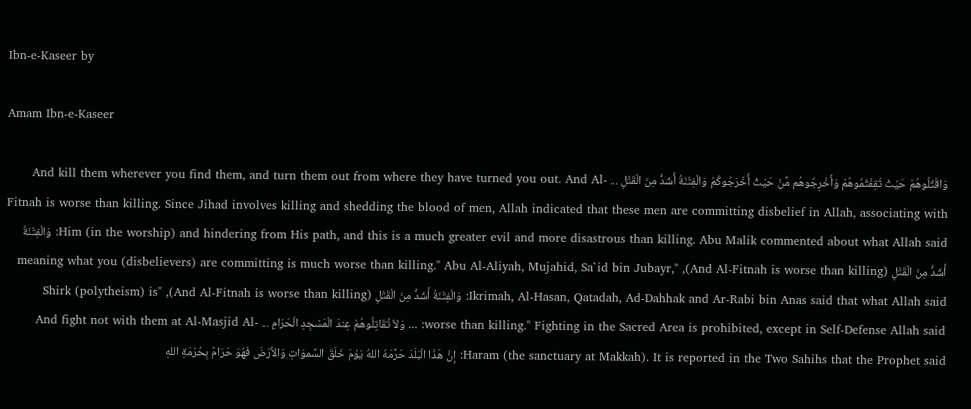Ibn-e-Kaseer by

Amam Ibn-e-Kaseer

وَاقْتُلُوهُمْ حَيْثُ ثَقِفْتُمُوهُمْ وَأَخْرِجُوهُم مِّنْ حَيْثُ أَخْرَجُوكُمْ وَالْفِتْنَةُ أَشَدُّ مِنَ الْقَتْلِ ... And kill them wherever you find them, and turn them out from where they have turned you out. And Al-Fitnah is worse than killing. Since Jihad involves killing and shedding the blood of men, Allah indicated that these men are committing disbelief in Allah, associating with Him (in the worship) and hindering from His path, and this is a much greater evil and more disastrous than killing. Abu Malik commented about what Allah said: وَالْفِتْنَةُ أَشَدُّ مِنَ الْقَتْلِ (And Al-Fitnah is worse than killing), "meaning what you (disbelievers) are committing is much worse than killing." Abu Al-Aliyah, Mujahid, Sa`id bin Jubayr, Ikrimah, Al-Hasan, Qatadah, Ad-Dahhak and Ar-Rabi bin Anas said that what Allah said: وَالْفِتْنَةُ أَشَدُّ مِنَ الْقَتْلِ (And Al-Fitnah is worse than killing), "Shirk (polytheism) is worse than killing." Fighting in the Sacred Area is prohibited, except in Self-Defense Allah said: ... وَلاَ تُقَاتِلُوهُمْ عِندَ الْمَسْجِدِ الْحَرَامِ ... And fight not with them at Al-Masjid Al-Haram (the sanctuary at Makkah). It is reported in the Two Sahihs that the Prophet said: إنَّ هَذَا الْبَلَدَ حَرَّمَهُ اللهُ يَوْمَ خَلَقَ السَّموَاتِ وَالاَْرْضَ فَهُوَ حَرَامٌ بِحُرْمَةِ اللهِ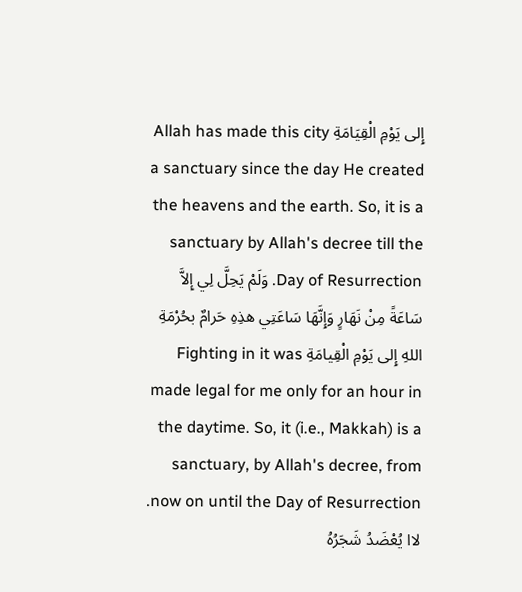إِلى يَوْمِ الْقِيَامَةِ Allah has made this city a sanctuary since the day He created the heavens and the earth. So, it is a sanctuary by Allah's decree till the Day of Resurrection. وَلَمْ يَحِلَّ لِي إِلاَّ سَاعَةً مِنْ نَهَارٍ وَإِنَّهَا سَاعَتِي هذِهِ حَرامٌ بحُرْمَةِ اللهِ إِلى يَوْمِ الْقِيامَةِ Fighting in it was made legal for me only for an hour in the daytime. So, it (i.e., Makkah) is a sanctuary, by Allah's decree, from now on until the Day of Resurrection. لاا يُعْضَدُ شَجَرُهُ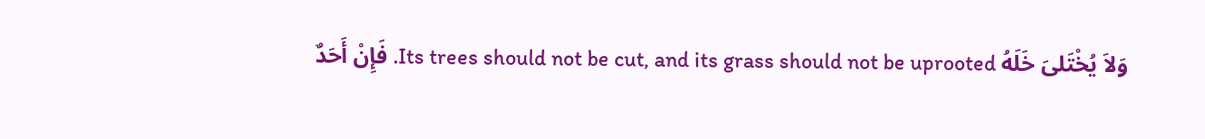وَلاَ يُخْتَلىَ خَلَهُ Its trees should not be cut, and its grass should not be uprooted. فَإِنْ أَحَدٌ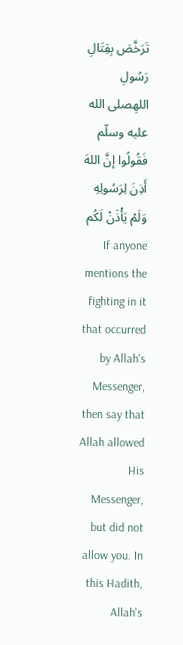تَرَخَّصَ بِقِتَالِ رَسُولِ اللهِصلى الله عليه وسلّم فَقُولُوا إنَّ اللهَ أَذِنَ لِرَسُولِهِ وَلَمْ يَأْذَنْ لَكُم If anyone mentions the fighting in it that occurred by Allah's Messenger, then say that Allah allowed His Messenger, but did not allow you. In this Hadith, Allah's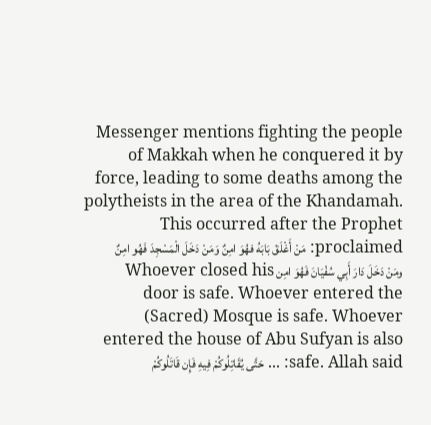Messenger mentions fighting the people of Makkah when he conquered it by force, leading to some deaths among the polytheists in the area of the Khandamah. This occurred after the Prophet proclaimed: مَنْ أَغْلَقَ بَابَهُ فهُوَ امِنٌ وَمَنْ دَخَلَ الْمَسْجِدَ فَهُو امِنٌ ومَنْ دَخَلَ دَارَ أَبِي سُفْيَانَ فَهُوَ امِن Whoever closed his door is safe. Whoever entered the (Sacred) Mosque is safe. Whoever entered the house of Abu Sufyan is also safe. Allah said: ... حَتَّى يُقَاتِلُوكُمْ فِيهِ فَإِن قَاتَلُوكُمْ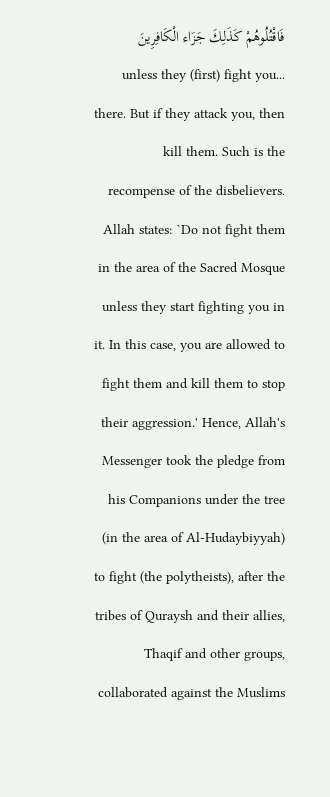فَاقْتُلُوهُمْ كَذَلِكَ جَزَاء الْكَافِرِينَ ...unless they (first) fight you there. But if they attack you, then kill them. Such is the recompense of the disbelievers. Allah states: `Do not fight them in the area of the Sacred Mosque unless they start fighting you in it. In this case, you are allowed to fight them and kill them to stop their aggression.' Hence, Allah's Messenger took the pledge from his Companions under the tree (in the area of Al-Hudaybiyyah) to fight (the polytheists), after the tribes of Quraysh and their allies, Thaqif and other groups, collaborated against the Muslims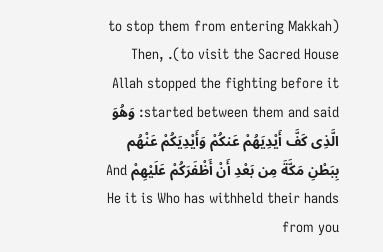(to stop them from entering Makkah to visit the Sacred House). Then, Allah stopped the fighting before it started between them and said: وَهُوَ الَّذِى كَفَّ أَيْدِيَهُمْ عَنكُمْ وَأَيْدِيَكُمْ عَنْهُم بِبَطْنِ مَكَّةَ مِن بَعْدِ أَنْ أَظْفَرَكُمْ عَلَيْهِمْ And He it is Who has withheld their hands from you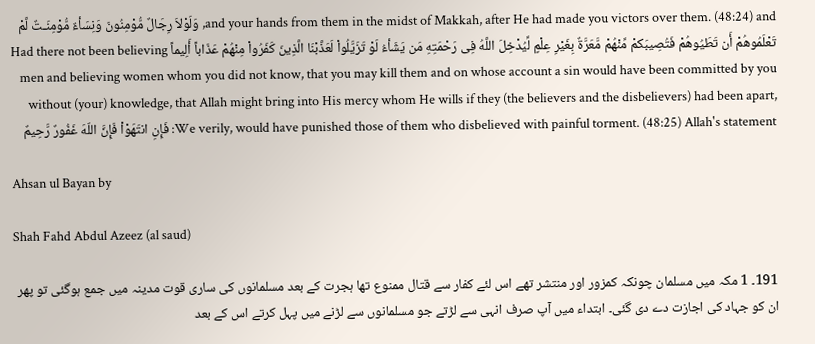and your hands from them in the midst of Makkah, after He had made you victors over them. (48:24) and, وَلَوْلاَ رِجَالٌ مُّوْمِنُونَ وَنِسَأءٌ مُّوْمِنَـتٌ لَّمْ تَعْلَمُوهُمْ أَن تَطَيُوهُمْ فَتُصِيبَكمْ مِّنْهُمْ مَّعَرَّةٌ بِغَيْرِ عِلْمٍ لِّيُدْخِلَ اللَّهُ فِى رَحْمَتِهِ مَن يَشَأءُ لَوْ تَزَيَّلُواْ لَعَذَّبْنَا الَّذِينَ كَفَرُواْ مِنْهُمْ عَذَاباً أَلِيماً Had there not been believing men and believing women whom you did not know, that you may kill them and on whose account a sin would have been committed by you without (your) knowledge, that Allah might bring into His mercy whom He wills if they (the believers and the disbelievers) had been apart, We verily, would have punished those of them who disbelieved with painful torment. (48:25) Allah's statement: فَإِنِ انتَهَوْاْ فَإِنَّ اللّهَ غَفُورٌ رَّحِيمٌ

Ahsan ul Bayan by

Shah Fahd Abdul Azeez (al saud)

191۔ 1 مکہ میں مسلمان چونکہ کمزور اور منتشر تھے اس لئے کفار سے قتال ممنوع تھا ہجرت کے بعد مسلمانوں کی ساری قوت مدینہ میں جمع ہوگئی تو پھر ان کو جہاد کی اجازت دے دی گئی۔ ابتداء میں آپ صرف انہی سے لڑتے جو مسلمانوں سے لڑنے میں پہل کرتے اس کے بعد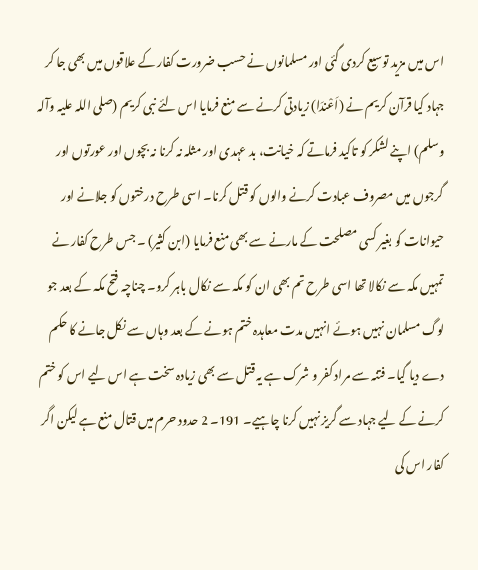اس میں مزید توسیع کردی گئی اور مسلمانوں نے حسب ضرورت کفار کے علاقوں میں بھی جا کر جہاد کیا قرآن کریم نے (اَعْندَا) زیادتی کرنے سے منع فرمایا اس لئے نبی کریم (صلی اللہ علیہ وآلہ وسلم) اپنے لشکر کو تاکید فرماتے کہ خیانت، بد عہدی اور مثلہ نہ کرنا نہ بچوں اور عورتوں اور گرجوں میں مصروف عبادت کرنے والوں کو قتل کرنا۔ اسی طرح درختوں کو جلانے اور حیوانات کو بغیر کسی مصلحت کے مارنے سے بھی منع فرمایا (ابن کثیر) ۔ جس طرح کفار نے تمہیں مکہ سے نکالا تھا اسی طرح تم بھی ان کو مکہ سے نکال باہر کرو۔ چناچہ فتح مکہ کے بعد جو لوگ مسلمان نہیں ہوئے انہیں مدت معاہدہ ختم ہونے کے بعد وہاں سے نکل جانے کا حکم دے دیا گیا۔ فتنہ سے مراد کفر و شرک ہے یہ قتل سے بھی زیادہ سخت ہے اس لیے اس کو ختم کرنے کے لیے جہاد سے گریز نہیں کرنا چاہیے۔ 191۔ 2 حدود حرم میں قتال منع ہے لیکن اگر کفار اس کی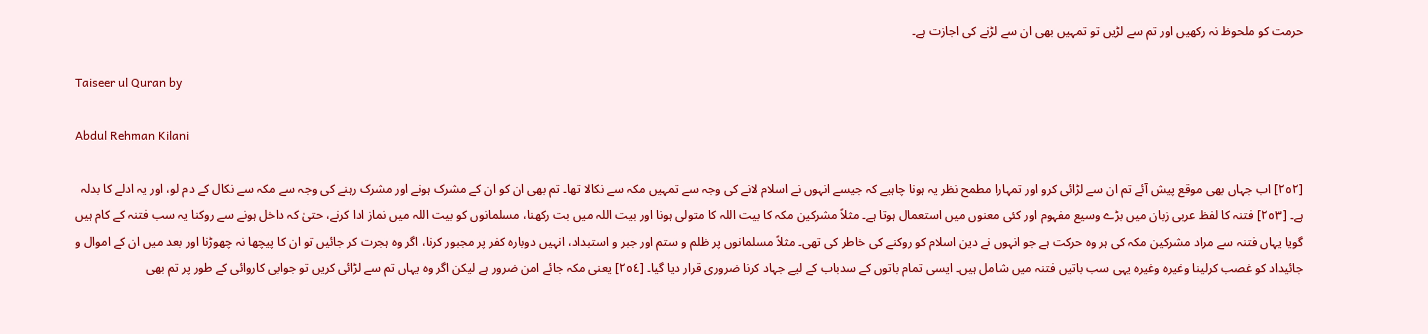حرمت کو ملحوظ نہ رکھیں اور تم سے لڑیں تو تمہیں بھی ان سے لڑنے کی اجازت ہے۔

Taiseer ul Quran by

Abdul Rehman Kilani

[٢٥٢] اب جہاں بھی موقع پیش آئے تم ان سے لڑائی کرو اور تمہارا مطمح نظر یہ ہونا چاہیے کہ جیسے انہوں نے اسلام لانے کی وجہ سے تمہیں مکہ سے نکالا تھا۔ تم بھی ان کو ان کے مشرک ہونے اور مشرک رہنے کی وجہ سے مکہ سے نکال کے دم لو، اور یہ ادلے کا بدلہ ہے۔ [٢٥٣] فتنہ کا لفظ عربی زبان میں بڑے وسیع مفہوم اور کئی معنوں میں استعمال ہوتا ہے۔ مثلاً مشرکین مکہ کا بیت اللہ کا متولی ہونا اور بیت اللہ میں بت رکھنا، مسلمانوں کو بیت اللہ میں نماز ادا کرنے، حتیٰ کہ داخل ہونے سے روکنا یہ سب فتنہ کے کام ہیں گویا یہاں فتنہ سے مراد مشرکین مکہ کی ہر وہ حرکت ہے جو انہوں نے دین اسلام کو روکنے کی خاطر کی تھی۔ مثلاً مسلمانوں پر ظلم و ستم اور جبر و استبداد، انہیں دوبارہ کفر پر مجبور کرنا، اگر وہ ہجرت کر جائیں تو ان کا پیچھا نہ چھوڑنا اور بعد میں ان کے اموال و جائیداد کو غصب کرلینا وغیرہ وغیرہ یہی سب باتیں فتنہ میں شامل ہیں۔ ایسی تمام باتوں کے سدباب کے لیے جہاد کرنا ضروری قرار دیا گیا۔ [٢٥٤] یعنی مکہ جائے امن ضرور ہے لیکن اگر وہ یہاں تم سے لڑائی کریں تو جوابی کاروائی کے طور پر تم بھی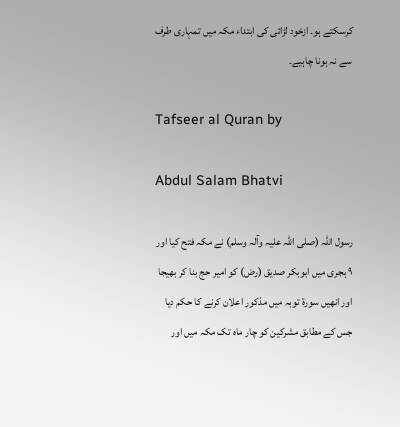کرسکتے ہو۔ ازخود لڑائی کی ابتداء مکہ میں تمہاری طرف سے نہ ہونا چاہیے۔

Tafseer al Quran by

Abdul Salam Bhatvi

رسول اللہ (صلی اللہ علیہ وآلہ وسلم) نے مکہ فتح کیا اور ٩ ہجری میں ابوبکر صدیق (رض) کو امیر حج بنا کر بھیجا اور انھیں سورة توبہ میں مذکور اعلان کرنے کا حکم دیا جس کے مطابق مشرکین کو چار ماہ تک مکہ میں اور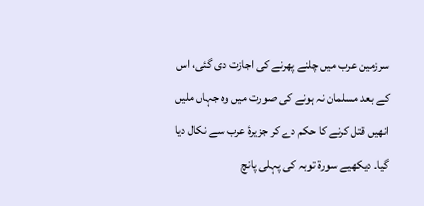سرزمین عرب میں چلنے پھرنے کی اجازت دی گئی، اس کے بعد مسلمان نہ ہونے کی صورت میں وہ جہاں ملیں انھیں قتل کرنے کا حکم دے کر جزیرۂ عرب سے نکال دیا گیا۔ دیکھیے سورة توبہ کی پہلی پانچ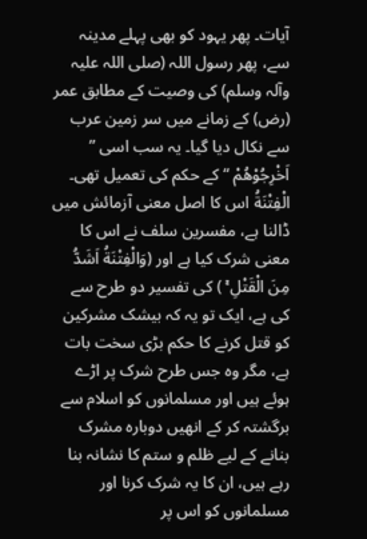آیات۔ پھر یہود کو بھی پہلے مدینہ سے، پھر رسول اللہ (صلی اللہ علیہ وآلہ وسلم) کی وصیت کے مطابق عمر (رض) کے زمانے میں سر زمین عرب سے نکال دیا گیا۔ یہ سب اسی ” اَخْرِجُوْھُمْ “ کے حکم کی تعمیل تھی۔ الْفِتْنَةُ اس کا اصل معنی آزمائش میں ڈالنا ہے، مفسرین سلف نے اس کا معنی شرک کیا ہے اور (وَالْفِتْنَةُ اَشَدُّ مِنَ الْقَتْلِ ۚ ) کی تفسیر دو طرح سے کی ہے، ایک تو یہ کہ بیشک مشرکین کو قتل کرنے کا حکم بڑی سخت بات ہے، مگر وہ جس طرح شرک پر اڑے ہوئے ہیں اور مسلمانوں کو اسلام سے برگشتہ کر کے انھیں دوبارہ مشرک بنانے کے لیے ظلم و ستم کا نشانہ بنا رہے ہیں، ان کا یہ شرک کرنا اور مسلمانوں کو اس پر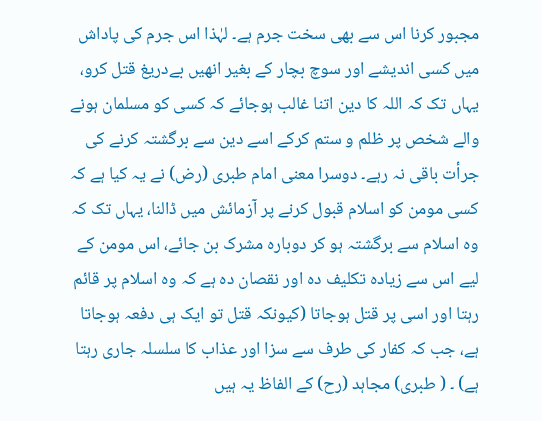مجبور کرنا اس سے بھی سخت جرم ہے۔ لہٰذا اس جرم کی پاداش میں کسی اندیشے اور سوچ بچار کے بغیر انھیں بےدریغ قتل کرو، یہاں تک کہ اللہ کا دین اتنا غالب ہوجائے کہ کسی کو مسلمان ہونے والے شخص پر ظلم و ستم کرکے اسے دین سے برگشتہ کرنے کی جرأت باقی نہ رہے۔ دوسرا معنی امام طبری (رض) نے یہ کیا ہے کہ کسی مومن کو اسلام قبول کرنے پر آزمائش میں ڈالنا، یہاں تک کہ وہ اسلام سے برگشتہ ہو کر دوبارہ مشرک بن جائے، اس مومن کے لیے اس سے زیادہ تکلیف دہ اور نقصان دہ ہے کہ وہ اسلام پر قائم رہتا اور اسی پر قتل ہوجاتا (کیونکہ قتل تو ایک ہی دفعہ ہوجاتا ہے، جب کہ کفار کی طرف سے سزا اور عذاب کا سلسلہ جاری رہتا ہے) ۔ ( طبری) مجاہد (رح) کے الفاظ یہ ہیں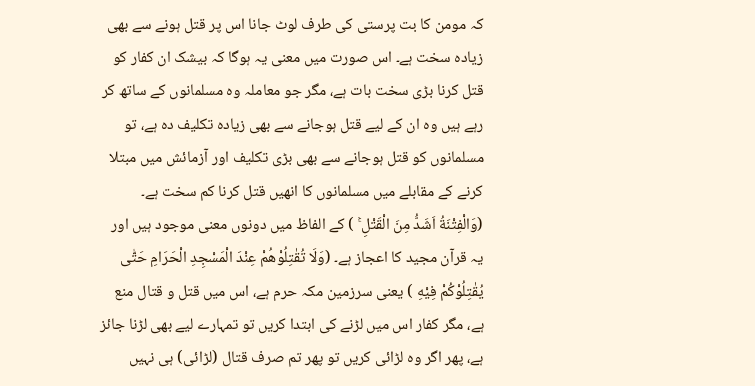کہ مومن کا بت پرستی کی طرف لوٹ جانا اس پر قتل ہونے سے بھی زیادہ سخت ہے۔ اس صورت میں معنی یہ ہوگا کہ بیشک ان کفار کو قتل کرنا بڑی سخت بات ہے، مگر جو معاملہ وہ مسلمانوں کے ساتھ کر رہے ہیں وہ ان کے لیے قتل ہوجانے سے بھی زیادہ تکلیف دہ ہے، تو مسلمانوں کو قتل ہوجانے سے بھی بڑی تکلیف اور آزمائش میں مبتلا کرنے کے مقابلے میں مسلمانوں کا انھیں قتل کرنا کم سخت ہے۔ (وَالْفِتْنَةُ اَشَدُّ مِنَ الْقَتْلِ ۚ ) کے الفاظ میں دونوں معنی موجود ہیں اور یہ قرآن مجید کا اعجاز ہے۔ (وَلَا تُقٰتِلُوْھُمْ عِنْدَ الْمَسْجِدِ الْحَرَامِ حَتّٰى يُقٰتِلُوْكُمْ فِيْهِ ) یعنی سرزمین مکہ حرم ہے، اس میں قتل و قتال منع ہے، مگر کفار اس میں لڑنے کی ابتدا کریں تو تمہارے لیے بھی لڑنا جائز ہے، پھر اگر وہ لڑائی کریں تو پھر تم صرف قتال (لڑائی) ہی نہیں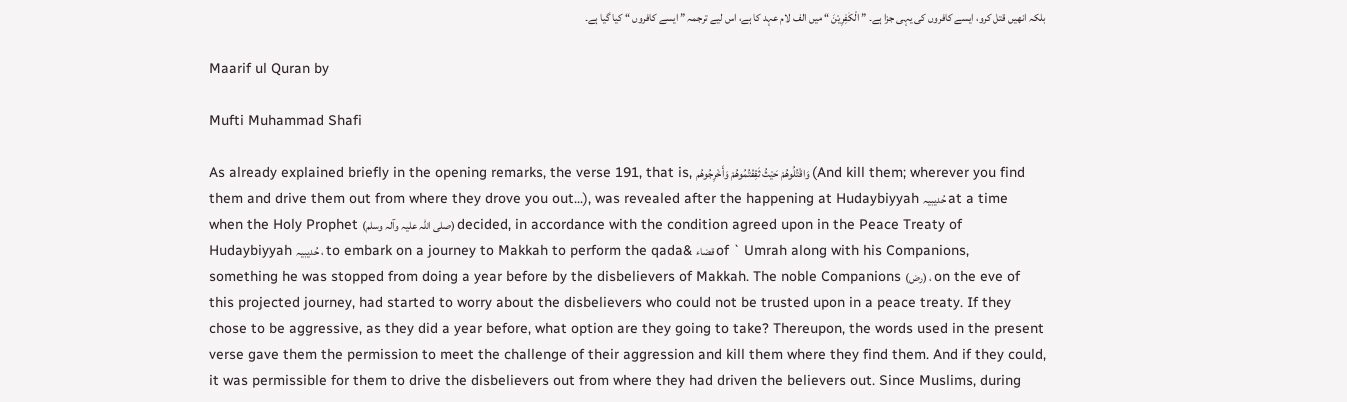بلکہ انھیں قتل کرو، ایسے کافروں کی یہی جزا ہے۔ ” الْكٰفِرِيْنَ “ میں الف لام عہد کا ہے، اس لیے ترجمہ ” ایسے کافروں “ کیا گیا ہے۔

Maarif ul Quran by

Mufti Muhammad Shafi

As already explained briefly in the opening remarks, the verse 191, that is, وَاقْتُلُوهُمْ حَيْثُ ثَقِفْتُمُوهُمْ وَأَخْرِ‌جُوهُم (And kill them; wherever you find them and drive them out from where they drove you out...), was revealed after the happening at Hudaybiyyah حُدیبیہ at a time when the Holy Prophet (صلی اللہ علیہ وآلہ وسلم) decided, in accordance with the condition agreed upon in the Peace Treaty of Hudaybiyyah حُدیبیہ ، to embark on a journey to Makkah to perform the qada& قضاء of ` Umrah along with his Companions, something he was stopped from doing a year before by the disbelievers of Makkah. The noble Companions (رض) ، on the eve of this projected journey, had started to worry about the disbelievers who could not be trusted upon in a peace treaty. If they chose to be aggressive, as they did a year before, what option are they going to take? Thereupon, the words used in the present verse gave them the permission to meet the challenge of their aggression and kill them where they find them. And if they could, it was permissible for them to drive the disbelievers out from where they had driven the believers out. Since Muslims, during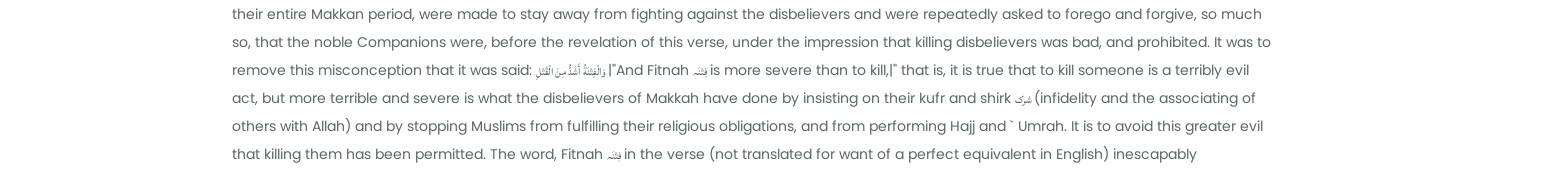their entire Makkan period, were made to stay away from fighting against the disbelievers and were repeatedly asked to forego and forgive, so much so, that the noble Companions were, before the revelation of this verse, under the impression that killing disbelievers was bad, and prohibited. It was to remove this misconception that it was said: وَالْفِتْنَةُ أَشَدُّ مِنَ الْقَتْلِ |"And Fitnah فِتْنَہ is more severe than to kill,|" that is, it is true that to kill someone is a terribly evil act, but more terrible and severe is what the disbelievers of Makkah have done by insisting on their kufr and shirk شرک (infidelity and the associating of others with Allah) and by stopping Muslims from fulfilling their religious obligations, and from performing Hajj and ` Umrah. It is to avoid this greater evil that killing them has been permitted. The word, Fitnah فِتْنَہ in the verse (not translated for want of a perfect equivalent in English) inescapably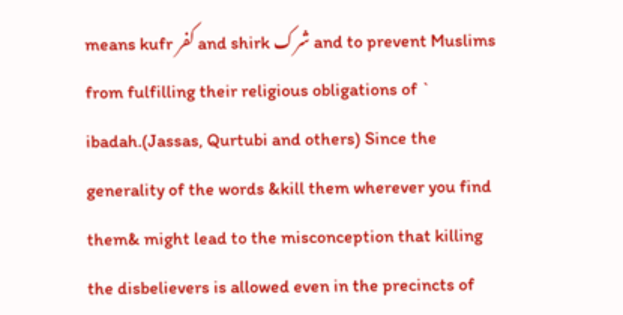means kufr کفر and shirk شرک and to prevent Muslims from fulfilling their religious obligations of ` ibadah.(Jassas, Qurtubi and others) Since the generality of the words &kill them wherever you find them& might lead to the misconception that killing the disbelievers is allowed even in the precincts of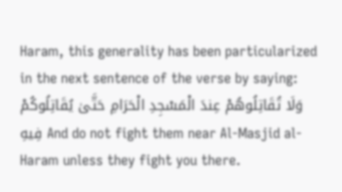Haram, this generality has been particularized in the next sentence of the verse by saying: وَلَا تُقَاتِلُوهُمْ عِندَ الْمَسْجِدِ الْحَرَ‌امِ حَتَّىٰ يُقَاتِلُوكُمْ فِيهِ And do not fight them near Al-Masjid al-Haram unless they fight you there.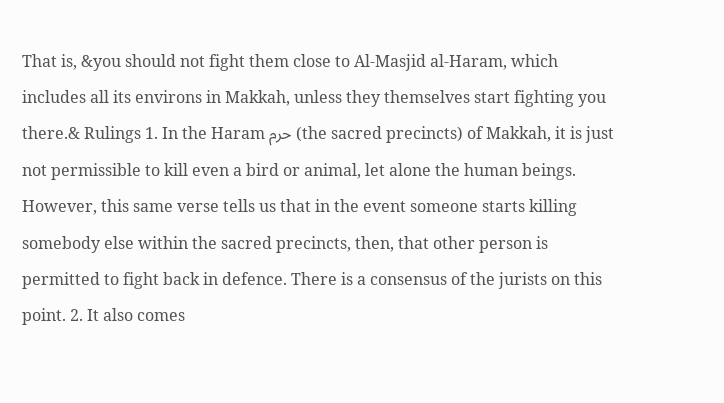That is, &you should not fight them close to Al-Masjid al-Haram, which includes all its environs in Makkah, unless they themselves start fighting you there.& Rulings 1. In the Haram حرم (the sacred precincts) of Makkah, it is just not permissible to kill even a bird or animal, let alone the human beings. However, this same verse tells us that in the event someone starts killing somebody else within the sacred precincts, then, that other person is permitted to fight back in defence. There is a consensus of the jurists on this point. 2. It also comes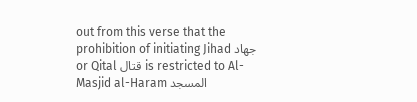out from this verse that the prohibition of initiating Jihad جھاد or Qital قتال is restricted to Al-Masjid al-Haram المسجد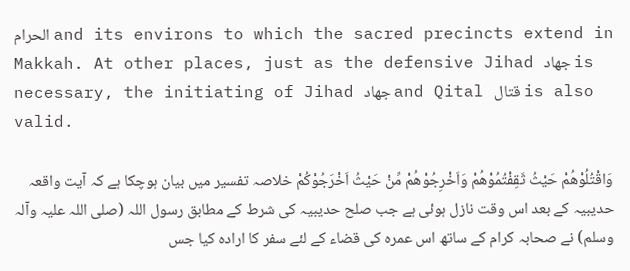الحرام and its environs to which the sacred precincts extend in Makkah. At other places, just as the defensive Jihad جھاد is necessary, the initiating of Jihad جھاد and Qital قتال is also valid.

وَاقْتُلُوْھُمْ حَيْثُ ثَقِفْتُمُوْھُمْ وَاَخْرِجُوْھُمْ مِّنْ حَيْثُ اَخْرَجُوْكُمْ خلاصہ تفسیر میں بیان ہوچکا ہے کہ آیت واقعہ حدیبیہ کے بعد اس وقت نازل ہوئی ہے جب صلح حدیبیہ کی شرط کے مطابق رسول اللہ (صلی اللہ علیہ وآلہ وسلم) نے صحابہ کرام کے ساتھ اس عمرہ کی قضاء کے لئے سفر کا ارادہ کیا جس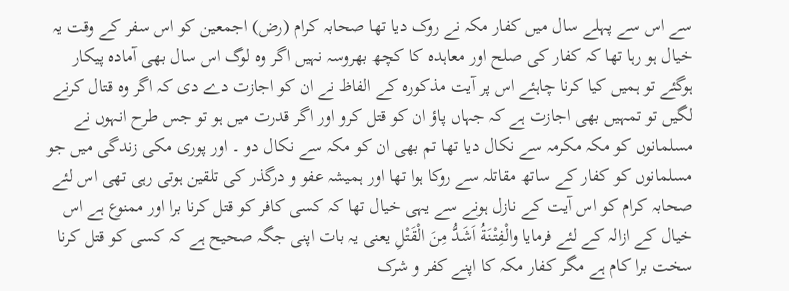سے اس سے پہلے سال میں کفار مکہ نے روک دیا تھا صحابہ کرام (رض) اجمعین کو اس سفر کے وقت یہ خیال ہو رہا تھا کہ کفار کی صلح اور معاہدہ کا کچھ بھروسہ نہیں اگر وہ لوگ اس سال بھی آمادہ پیکار ہوگئے تو ہمیں کیا کرنا چاہئے اس پر آیت مذکورہ کے الفاظ نے ان کو اجازت دے دی کہ اگر وہ قتال کرنے لگیں تو تمہیں بھی اجازت ہے کہ جہاں پاؤ ان کو قتل کرو اور اگر قدرت میں ہو تو جس طرح انہوں نے مسلمانوں کو مکہ مکرمہ سے نکال دیا تھا تم بھی ان کو مکہ سے نکال دو ۔ اور پوری مکی زندگی میں جو مسلمانوں کو کفار کے ساتھ مقاتلہ سے روکا ہوا تھا اور ہمیشہ عفو و درگذر کی تلقین ہوتی رہی تھی اس لئے صحابہ کرام کو اس آیت کے نازل ہونے سے یہی خیال تھا کہ کسی کافر کو قتل کرنا برا اور ممنوع ہے اس خیال کے ازالہ کے لئے فرمایا والْفِتْنَةُ اَشَدُّ مِنَ الْقَتْلِ یعنی یہ بات اپنی جگہ صحیح ہے کہ کسی کو قتل کرنا سخت برا کام ہے مگر کفار مکہ کا اپنے کفر و شرک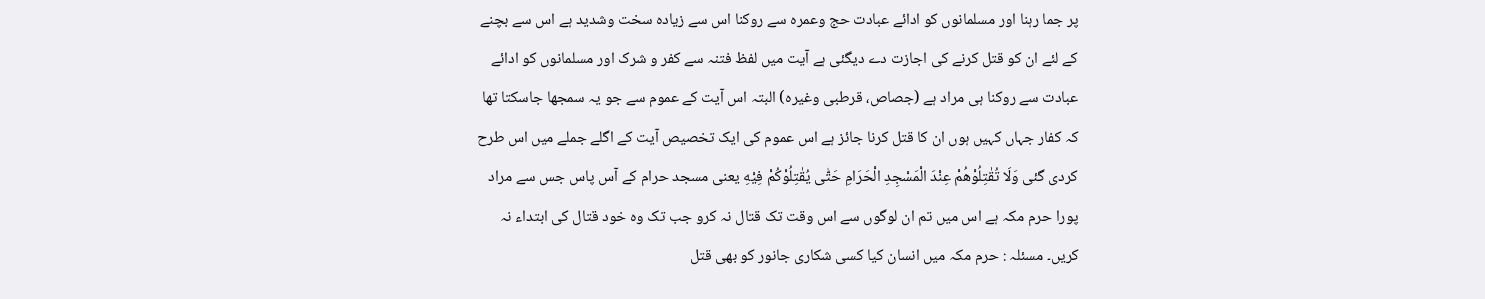پر جما رہنا اور مسلمانوں کو ادائے عبادت حج وعمرہ سے روکنا اس سے زیادہ سخت وشدید ہے اس سے بچنے کے لئے ان کو قتل کرنے کی اجازت دے دیگئی ہے آیت میں لفظ فتنہ سے کفر و شرک اور مسلمانوں کو ادائے عبادت سے روکنا ہی مراد ہے (جصاص، قرطبی وغیرہ) البتہ اس آیت کے عموم سے جو یہ سمجھا جاسکتا تھا کہ کفار جہاں کہیں ہوں ان کا قتل کرنا جائز ہے اس عموم کی ایک تخصیص آیت کے اگلے جملے میں اس طرح کردی گئی وَلَا تُقٰتِلُوْھُمْ عِنْدَ الْمَسْجِدِ الْحَرَامِ حَتّٰى يُقٰتِلُوْكُمْ فِيْهِ یعنی مسجد حرام کے آس پاس جس سے مراد پورا حرم مکہ ہے اس میں تم ان لوگوں سے اس وقت تک قتال نہ کرو جب تک وہ خود قتال کی ابتداء نہ کریں۔ مسئلہ : حرم مکہ میں انسان کیا کسی شکاری جانور کو بھی قتل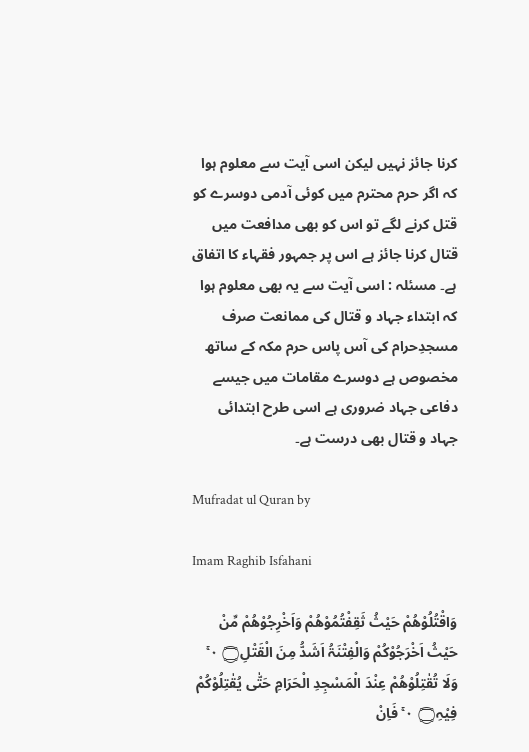کرنا جائز نہیں لیکن اسی آیت سے معلوم ہوا کہ اگر حرم محترم میں کوئی آدمی دوسرے کو قتل کرنے لگے تو اس کو بھی مدافعت میں قتال کرنا جائز ہے اس پر جمہور فقہاء کا اتفاق ہے۔ مسئلہ : اسی آیت سے یہ بھی معلوم ہوا کہ ابتداء جہاد و قتال کی ممانعت صرف مسجدِحرام کی آس پاس حرم مکہ کے ساتھ مخصوص ہے دوسرے مقامات میں جیسے دفاعی جہاد ضروری ہے اسی طرح ابتدائی جہاد و قتال بھی درست ہے۔

Mufradat ul Quran by

Imam Raghib Isfahani

وَاقْتُلُوْھُمْ حَيْثُ ثَقِفْتُمُوْھُمْ وَاَخْرِجُوْھُمْ مِّنْ حَيْثُ اَخْرَجُوْكُمْ وَالْفِتْنَۃُ اَشَدُّ مِنَ الْقَتْلِ۝ ٠ ۚ وَلَا تُقٰتِلُوْھُمْ عِنْدَ الْمَسْجِدِ الْحَرَامِ حَتّٰى يُقٰتِلُوْكُمْ فِيْہِ۝ ٠ ۚ فَاِنْ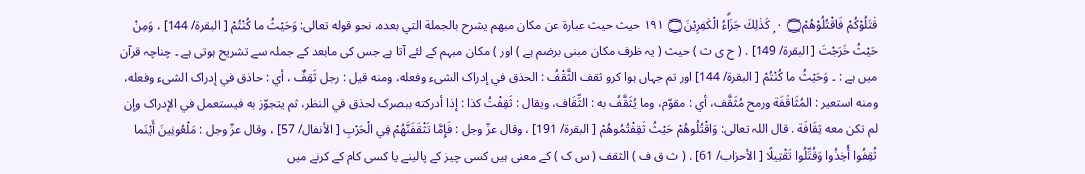قٰتَلُوْكُمْ فَاقْتُلُوْھُمْ۝ ٠ ۭ كَذٰلِكَ جَزَاۗءُ الْكٰفِرِيْنَ۝ ١٩١ حيث حيث عبارة عن مکان مبهم يشرح بالجملة التي بعده، نحو قوله تعالی: وَحَيْثُ ما كُنْتُمْ [ البقرة/ 144] ، وَمِنْ حَيْثُ خَرَجْتَ [ البقرة/ 149] . ( ح ی ث ) حیث ( یہ ظرف مکان مبنی برضم ہے ) اور ) مکان مبہم کے لئے آتا ہے جس کی مابعد کے جملہ سے تشریح ہوتی ہے ۔ چناچہ قرآن میں ہے : ۔ وَحَيْثُ ما كُنْتُمْ [ البقرة/ 144] اور تم جہاں ہوا کرو ثقف الثَّقْفُ : الحذق في إدراک الشیء وفعله، ومنه قيل : رجل ثَقِفٌ ، أي : حاذق في إدراک الشیء وفعله، ومنه استعیر : المُثَاقَفَة ورمح مُثَقَّف، أي : مقوّم، وما يُثَقَّفُ به : الثِّقَاف، ويقال : ثَقِفْتُ كذا : إذا أدركته ببصرک لحذق في النظر، ثم يتجوّز به فيستعمل في الإدراک وإن لم تکن معه ثِقَافَة . قال اللہ تعالی: وَاقْتُلُوهُمْ حَيْثُ ثَقِفْتُمُوهُمْ [ البقرة/ 191] ، وقال عزّ وجل : فَإِمَّا تَثْقَفَنَّهُمْ فِي الْحَرْبِ [ الأنفال/ 57] ، وقال عزّ وجل : مَلْعُونِينَ أَيْنَما ثُقِفُوا أُخِذُوا وَقُتِّلُوا تَقْتِيلًا [ الأحزاب/ 61] . ( ث ق ف ) الثقف ( س ک ) کے معنی ہیں کسی چیز کے پالینے یا کسی کام کے کرنے میں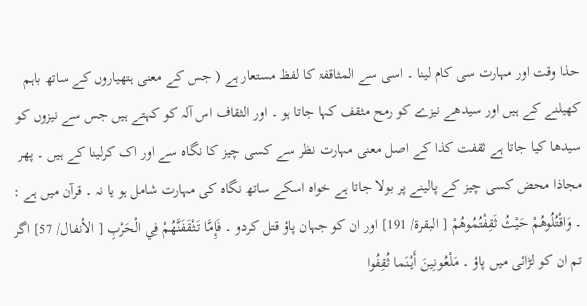حذا وقت اور مہارت سی کام لینا ۔ اسی سے المثاقفۃ کا لفظ مستعار ہے ( جس کے معنی ہتھیاروں کے ساتھ باہم کھیلنے کے ہیں اور سیدھے نیزے کو رمح مثقف کہا جاتا ہو ۔ اور الثقاف اس آلہ کو کہتے ہیں جس سے نیزوں کو سیدھا کیا جاتا ہے ثقفت کذا کے اصل معنی مہارت نظر سے کسی چیز کا نگاہ سے اور اک کرلینا کے ہیں ۔ پھر مجاذا محض کسی چیز کے پالینے پر بولا جاتا ہے خواہ اسکے ساتھ نگاہ کی مہارت شامل ہو یا نہ ۔ قرآن میں ہے : ۔ وَاقْتُلُوهُمْ حَيْثُ ثَقِفْتُمُوهُمْ [ البقرة/ 191] اور ان کو جہان پاؤ قتل کردو ۔ فَإِمَّا تَثْقَفَنَّهُمْ فِي الْحَرْبِ [ الأنفال/ 57] اگر تم ان کو لڑائی میں پاؤ ۔ مَلْعُونِينَ أَيْنَما ثُقِفُوا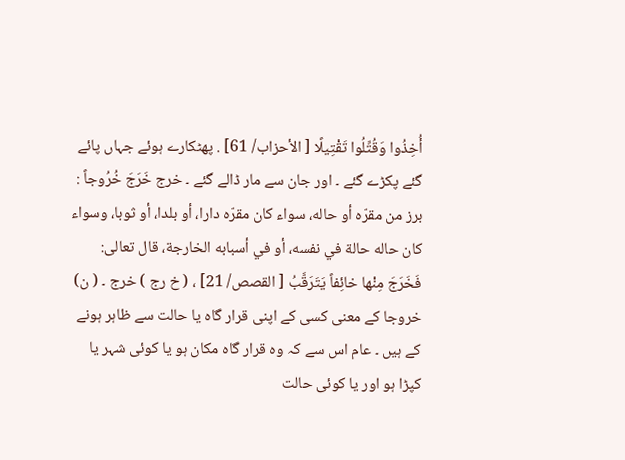أُخِذُوا وَقُتِّلُوا تَقْتِيلًا [ الأحزاب/ 61] . پھٹکارے ہوئے جہاں پائے گئے پکڑے گئے ۔ اور جان سے مار ڈالے گئے ۔ خرج خَرَجَ خُرُوجاً : برز من مقرّه أو حاله، سواء کان مقرّه دارا، أو بلدا، أو ثوبا، وسواء کان حاله حالة في نفسه، أو في أسبابه الخارجة، قال تعالی: فَخَرَجَ مِنْها خائِفاً يَتَرَقَّبُ [ القصص/ 21] ، ( خ رج ) خرج ۔ ( ن) خروجا کے معنی کسی کے اپنی قرار گاہ یا حالت سے ظاہر ہونے کے ہیں ۔ عام اس سے کہ وہ قرار گاہ مکان ہو یا کوئی شہر یا کپڑا ہو اور یا کوئی حالت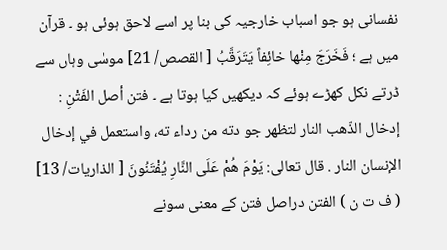نفسانی ہو جو اسباب خارجیہ کی بنا پر اسے لاحق ہوئی ہو ۔ قرآن میں ہے ؛ فَخَرَجَ مِنْها خائِفاً يَتَرَقَّبُ [ القصص/ 21] موسٰی وہاں سے ڈرتے نکل کھڑے ہوئے کہ دیکھیں کیا ہوتا ہے ۔ فتن أصل الفَتْنِ : إدخال الذّهب النار لتظهر جو دته من رداء ته، واستعمل في إدخال الإنسان النار . قال تعالی: يَوْمَ هُمْ عَلَى النَّارِ يُفْتَنُونَ [ الذاریات/ 13] ( ف ت ن ) الفتن دراصل فتن کے معنی سونے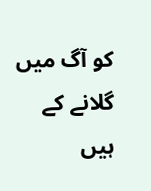کو آگ میں گلانے کے ہیں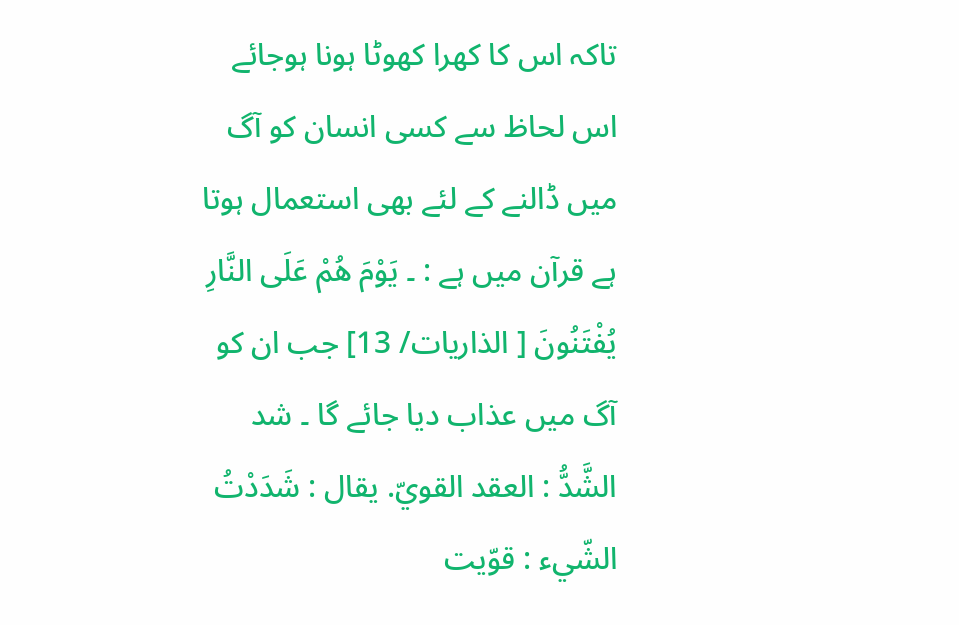تاکہ اس کا کھرا کھوٹا ہونا ہوجائے اس لحاظ سے کسی انسان کو آگ میں ڈالنے کے لئے بھی استعمال ہوتا ہے قرآن میں ہے : ۔ يَوْمَ هُمْ عَلَى النَّارِ يُفْتَنُونَ [ الذاریات/ 13] جب ان کو آگ میں عذاب دیا جائے گا ۔ شد الشَّدُّ : العقد القويّ. يقال : شَدَدْتُ الشّيء : قوّيت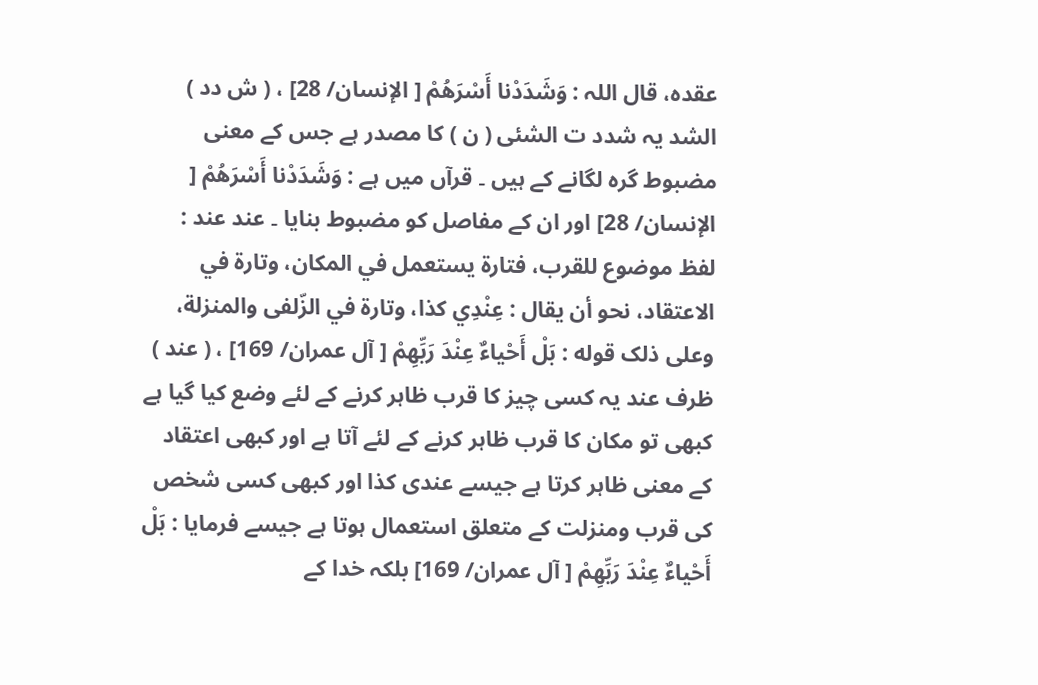عقده، قال اللہ : وَشَدَدْنا أَسْرَهُمْ [ الإنسان/ 28] ، ( ش دد ) الشد یہ شدد ت الشئی ( ن ) کا مصدر ہے جس کے معنی مضبوط گرہ لگانے کے ہیں ۔ قرآں میں ہے : وَشَدَدْنا أَسْرَهُمْ [ الإنسان/ 28] اور ان کے مفاصل کو مضبوط بنایا ۔ عند عند : لفظ موضوع للقرب، فتارة يستعمل في المکان، وتارة في الاعتقاد، نحو أن يقال : عِنْدِي كذا، وتارة في الزّلفی والمنزلة، وعلی ذلک قوله : بَلْ أَحْياءٌ عِنْدَ رَبِّهِمْ [ آل عمران/ 169] ، ( عند ) ظرف عند یہ کسی چیز کا قرب ظاہر کرنے کے لئے وضع کیا گیا ہے کبھی تو مکان کا قرب ظاہر کرنے کے لئے آتا ہے اور کبھی اعتقاد کے معنی ظاہر کرتا ہے جیسے عندی کذا اور کبھی کسی شخص کی قرب ومنزلت کے متعلق استعمال ہوتا ہے جیسے فرمایا : بَلْ أَحْياءٌ عِنْدَ رَبِّهِمْ [ آل عمران/ 169] بلکہ خدا کے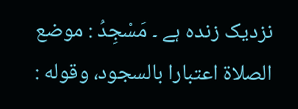نزدیک زندہ ہے ۔ مَسْجِدُ : موضع الصلاة اعتبارا بالسجود، وقوله :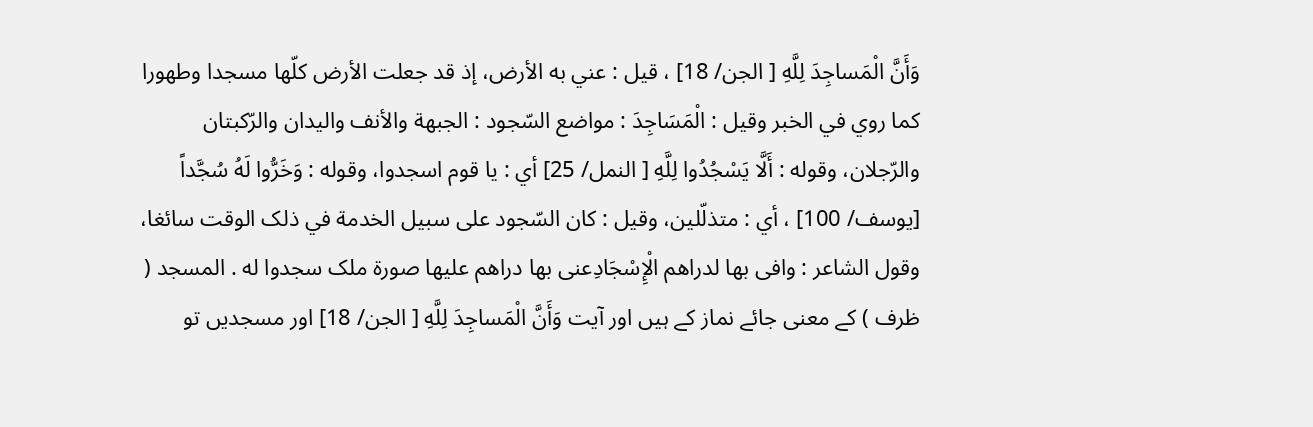وَأَنَّ الْمَساجِدَ لِلَّهِ [ الجن/ 18] ، قيل : عني به الأرض، إذ قد جعلت الأرض کلّها مسجدا وطهورا کما روي في الخبر وقیل : الْمَسَاجِدَ : مواضع السّجود : الجبهة والأنف والیدان والرّکبتان والرّجلان، وقوله : أَلَّا يَسْجُدُوا لِلَّهِ [ النمل/ 25] أي : يا قوم اسجدوا، وقوله : وَخَرُّوا لَهُ سُجَّداً [يوسف/ 100] ، أي : متذلّلين، وقیل : کان السّجود علی سبیل الخدمة في ذلک الوقت سائغا، وقول الشاعر : وافی بها لدراهم الْإِسْجَادِعنی بها دراهم عليها صورة ملک سجدوا له . المسجد ( ظرف ) کے معنی جائے نماز کے ہیں اور آیت وَأَنَّ الْمَساجِدَ لِلَّهِ [ الجن/ 18] اور مسجدیں تو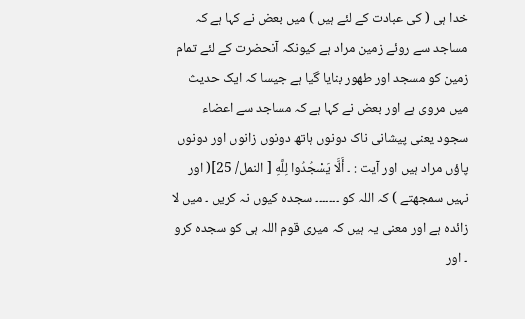خدا ہی ( کی عبادت کے لئے ہیں ) میں بعض نے کہا ہے کہ مساجد سے روئے زمین مراد ہے کیونکہ آنحضرت کے لئے تمام زمین کو مسجد اور طھور بنایا گیا ہے جیسا کہ ایک حدیث میں مروی ہے اور بعض نے کہا ہے کہ مساجد سے اعضاء سجود یعنی پیشانی ناک دونوں ہاتھ دونوں زانوں اور دونوں پاؤں مراد ہیں اور آیت : ۔ أَلَّا يَسْجُدُوا لِلَّهِ [ النمل/ 25]( اور نہیں سمجھتے ) کہ اللہ کو ۔۔۔۔۔۔۔ سجدہ کیوں نہ کریں ۔ میں لا زائدہ ہے اور معنی یہ ہیں کہ میری قوم اللہ ہی کو سجدہ کرو ۔ اور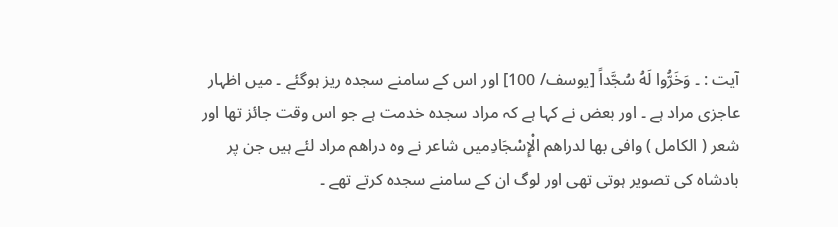آیت : ۔ وَخَرُّوا لَهُ سُجَّداً [يوسف/ 100] اور اس کے سامنے سجدہ ریز ہوگئے ۔ میں اظہار عاجزی مراد ہے ۔ اور بعض نے کہا ہے کہ مراد سجدہ خدمت ہے جو اس وقت جائز تھا اور شعر ( الکامل ) وافی بها لدراهم الْإِسْجَادِمیں شاعر نے وہ دراھم مراد لئے ہیں جن پر بادشاہ کی تصویر ہوتی تھی اور لوگ ان کے سامنے سجدہ کرتے تھے ۔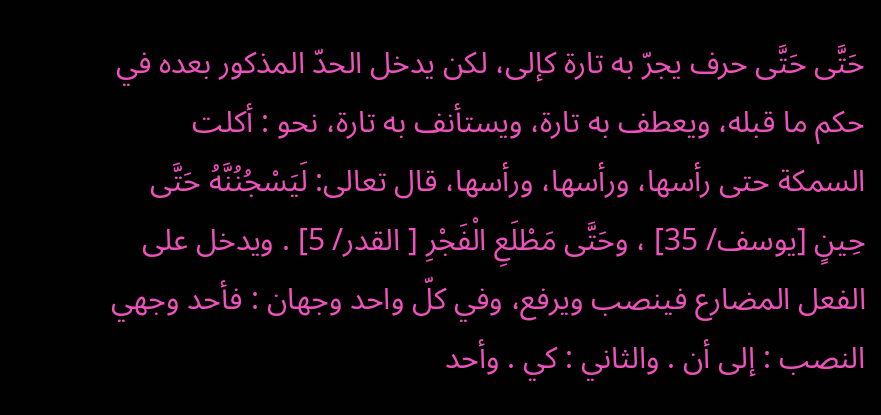حَتَّى حَتَّى حرف يجرّ به تارة كإلى، لکن يدخل الحدّ المذکور بعده في حکم ما قبله، ويعطف به تارة، ويستأنف به تارة، نحو : أكلت السمکة حتی رأسها، ورأسها، ورأسها، قال تعالی: لَيَسْجُنُنَّهُ حَتَّى حِينٍ [يوسف/ 35] ، وحَتَّى مَطْلَعِ الْفَجْرِ [ القدر/ 5] . ويدخل علی الفعل المضارع فينصب ويرفع، وفي كلّ واحد وجهان : فأحد وجهي النصب : إلى أن . والثاني : كي . وأحد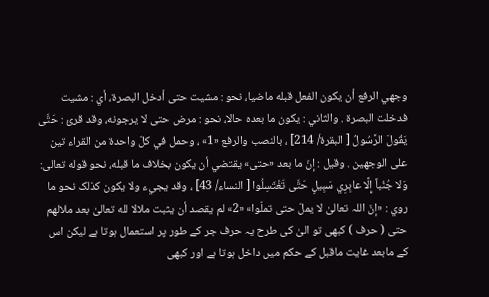وجهي الرفع أن يكون الفعل قبله ماضیا، نحو : مشیت حتی أدخل البصرة، أي : مشیت فدخلت البصرة . والثاني : يكون ما بعده حالا، نحو : مرض حتی لا يرجونه، وقد قرئ : حَتَّى يَقُولَ الرَّسُولُ [ البقرة/ 214] ، بالنصب والرفع «1» ، وحمل في كلّ واحدة من القراء تین علی الوجهين . وقیل : إنّ ما بعد «حتی» يقتضي أن يكون بخلاف ما قبله، نحو قوله تعالی: وَلا جُنُباً إِلَّا عابِرِي سَبِيلٍ حَتَّى تَغْتَسِلُوا [ النساء/ 43] ، وقد يجيء ولا يكون کذلک نحو ما روي : «إنّ اللہ تعالیٰ لا يملّ حتی تملّوا» «2» لم يقصد أن يثبت ملالا لله تعالیٰ بعد ملالهم حتی ( حرف ) کبھی تو الیٰ کی طرح یہ حرف جر کے طور پر استعمال ہوتا ہے لیکن اس کے مابعد غایت ماقبل کے حکم میں داخل ہوتا ہے اور کبھی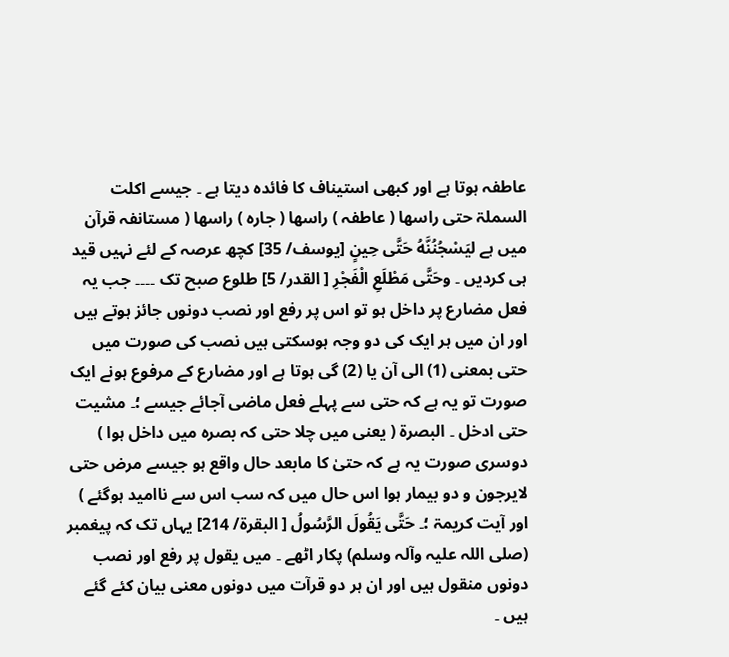عاطفہ ہوتا ہے اور کبھی استیناف کا فائدہ دیتا ہے ۔ جیسے اکلت السملۃ حتی راسھا ( عاطفہ ) راسھا ( جارہ ) راسھا ( مستانفہ قرآن میں ہے ليَسْجُنُنَّهُ حَتَّى حِينٍ [يوسف/ 35] کچھ عرصہ کے لئے نہیں قید ہی کردیں ۔ وحَتَّى مَطْلَعِ الْفَجْرِ [ القدر/ 5] طلوع صبح تک ۔۔۔۔ جب یہ فعل مضارع پر داخل ہو تو اس پر رفع اور نصب دونوں جائز ہوتے ہیں اور ان میں ہر ایک کی دو وجہ ہوسکتی ہیں نصب کی صورت میں حتی بمعنی (1) الی آن یا (2) گی ہوتا ہے اور مضارع کے مرفوع ہونے ایک صورت تو یہ ہے کہ حتی سے پہلے فعل ماضی آجائے جیسے ؛۔ مشیت حتی ادخل ۔ البصرۃ ( یعنی میں چلا حتی کہ بصرہ میں داخل ہوا ) دوسری صورت یہ ہے کہ حتیٰ کا مابعد حال واقع ہو جیسے مرض حتی لایرجون و دو بیمار ہوا اس حال میں کہ سب اس سے ناامید ہوگئے ) اور آیت کریمۃ ؛۔ حَتَّى يَقُولَ الرَّسُولُ [ البقرة/ 214] یہاں تک کہ پیغمبر (صلی اللہ علیہ وآلہ وسلم) پکار اٹھے ۔ میں یقول پر رفع اور نصب دونوں منقول ہیں اور ان ہر دو قرآت میں دونوں معنی بیان کئے گئے ہیں ۔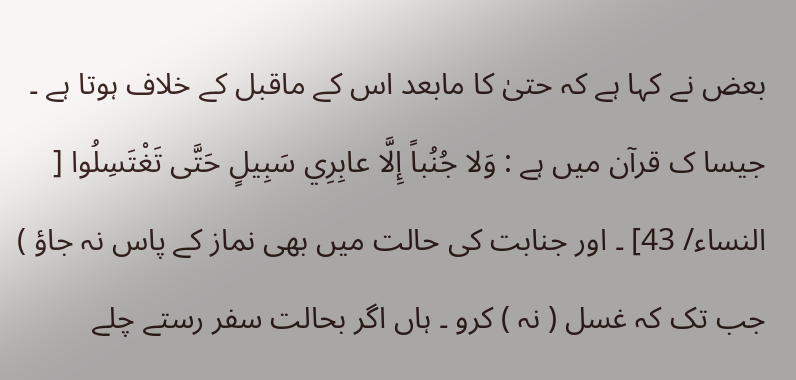بعض نے کہا ہے کہ حتیٰ کا مابعد اس کے ماقبل کے خلاف ہوتا ہے ۔ جیسا ک قرآن میں ہے : وَلا جُنُباً إِلَّا عابِرِي سَبِيلٍ حَتَّى تَغْتَسِلُوا [ النساء/ 43] ۔ اور جنابت کی حالت میں بھی نماز کے پاس نہ جاؤ ) جب تک کہ غسل ( نہ ) کرو ۔ ہاں اگر بحالت سفر رستے چلے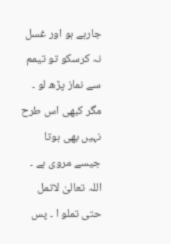جارہے ہو اور غسل نہ کرسکو تو تیمم سے نماز پڑھ لو ۔ مگر کبھی اس طرح نہیں بھی ہوتا جیسے مروی ہے ۔ اللہ تعالیٰ لاتمل حتی تملو ا ۔ پس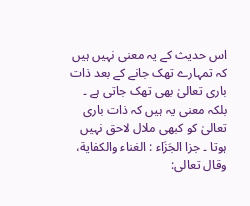اس حدیث کے یہ معنی نہیں ہیں کہ تمہارے تھک جانے کے بعد ذات باری تعالیٰ بھی تھک جاتی ہے ۔ بلکہ معنی یہ ہیں کہ ذات باری تعالیٰ کو کبھی ملال لاحق نہیں ہوتا ۔ جزا الجَزَاء : الغناء والکفاية، وقال تعالی: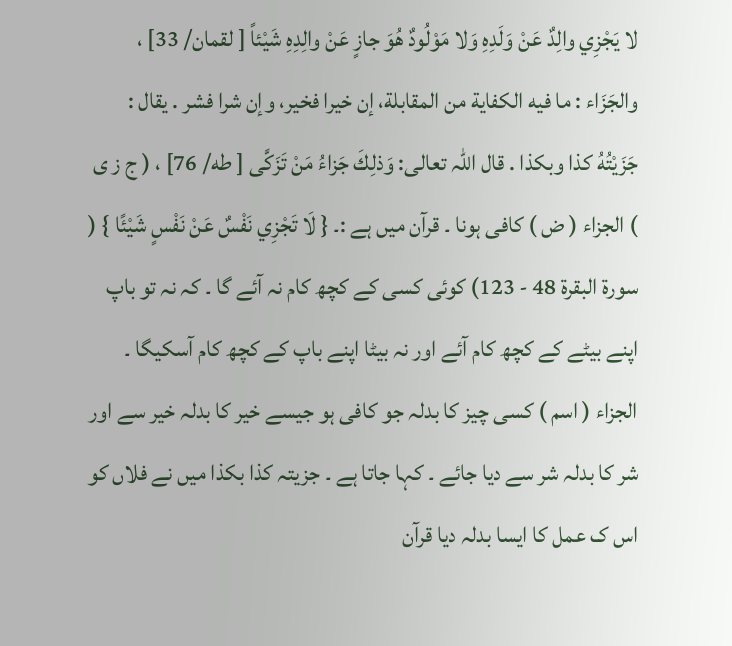لا يَجْزِي والِدٌ عَنْ وَلَدِهِ وَلا مَوْلُودٌ هُوَ جازٍ عَنْ والِدِهِ شَيْئاً [ لقمان/ 33] ، والجَزَاء : ما فيه الکفاية من المقابلة، إن خيرا فخیر، وإن شرا فشر . يقال : جَزَيْتُهُ كذا وبکذا . قال اللہ تعالی: وَذلِكَ جَزاءُ مَنْ تَزَكَّى [ طه/ 76] ، ( ج ز ی ) الجزاء ( ض ) کافی ہونا ۔ قرآن میں ہے :۔ { لَا تَجْزِي نَفْسٌ عَنْ نَفْسٍ شَيْئًا } ( سورة البقرة 48 - 123) کوئی کسی کے کچھ کام نہ آئے گا ۔ کہ نہ تو باپ اپنے بیٹے کے کچھ کام آئے اور نہ بیٹا اپنے باپ کے کچھ کام آسکیگا ۔ الجزاء ( اسم ) کسی چیز کا بدلہ جو کافی ہو جیسے خیر کا بدلہ خیر سے اور شر کا بدلہ شر سے دیا جائے ۔ کہا جاتا ہے ۔ جزیتہ کذا بکذا میں نے فلاں کو اس ک عمل کا ایسا بدلہ دیا قرآن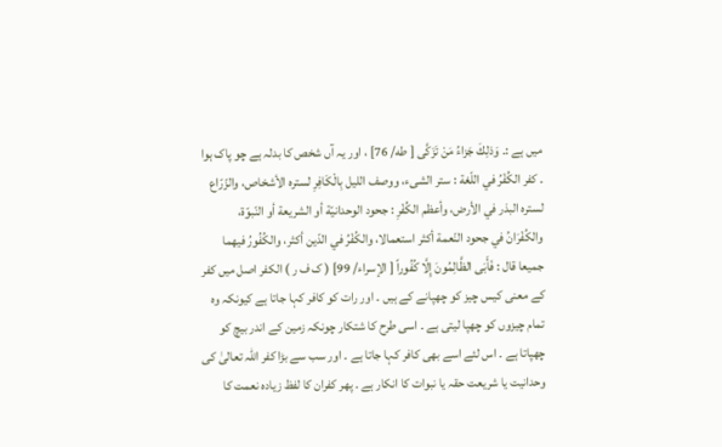میں ہے :۔ وَذلِكَ جَزاءُ مَنْ تَزَكَّى [ طه/ 76] ، اور یہ آں شخص کا بدلہ ہے چو پاک ہوا ۔ كفر الكُفْرُ في اللّغة : ستر الشیء، ووصف اللیل بِالْكَافِرِ لستره الأشخاص، والزّرّاع لستره البذر في الأرض، وأعظم الكُفْرِ : جحود الوحدانيّة أو الشریعة أو النّبوّة، والکُفْرَانُ في جحود النّعمة أكثر استعمالا، والکُفْرُ في الدّين أكثر، والکُفُورُ فيهما جمیعا قال : فَأَبَى الظَّالِمُونَ إِلَّا كُفُوراً [ الإسراء/ 99] ( ک ف ر ) الکفر اصل میں کفر کے معنی کیس چیز کو چھپانے کے ہیں ۔ اور رات کو کافر کہا جاتا ہے کیونکہ وہ تمام چیزوں کو چھپا لیتی ہے ۔ اسی طرح کا شتکار چونکہ زمین کے اندر بیچ کو چھپاتا ہے ۔ اس لئے اسے بھی کافر کہا جاتا ہے ۔ اور سب سے بڑا کفر اللہ تعالیٰ کی وحدانیت یا شریعت حقہ یا نبوات کا انکار ہے ۔ پھر کفران کا لفظ زیادہ نعمت کا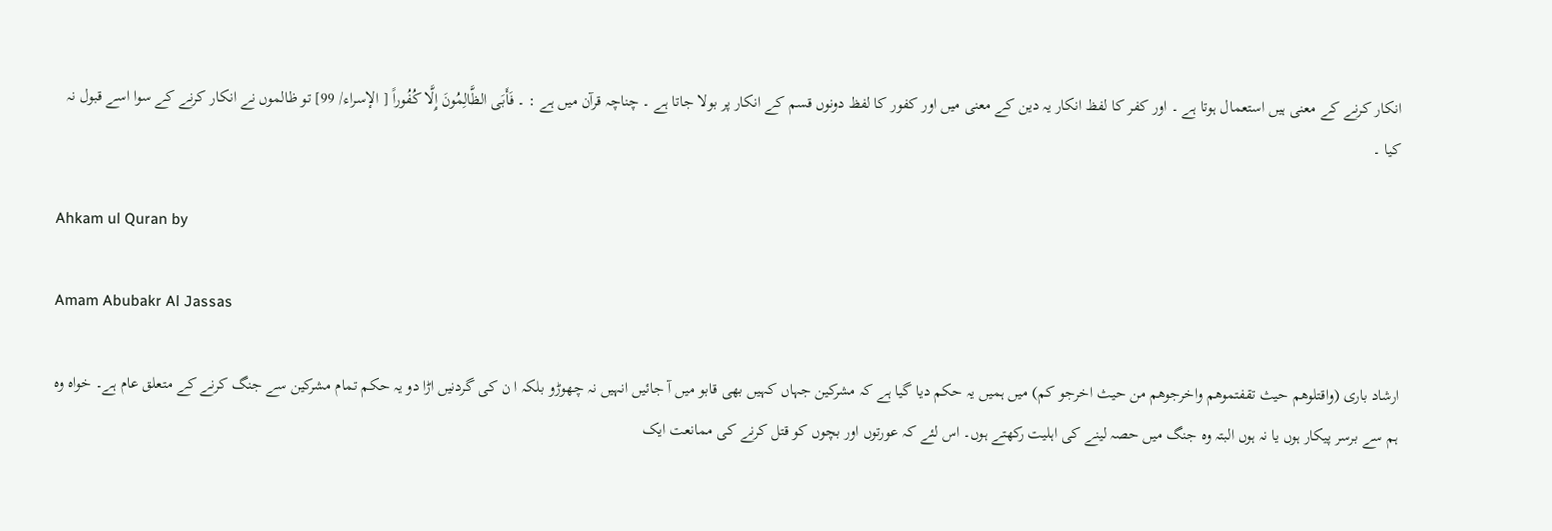انکار کرنے کے معنی ہیں استعمال ہوتا ہے ۔ اور کفر کا لفظ انکار یہ دین کے معنی میں اور کفور کا لفظ دونوں قسم کے انکار پر بولا جاتا ہے ۔ چناچہ قرآن میں ہے : ۔ فَأَبَى الظَّالِمُونَ إِلَّا كُفُوراً [ الإسراء/ 99] تو ظالموں نے انکار کرنے کے سوا اسے قبول نہ کیا ۔

Ahkam ul Quran by

Amam Abubakr Al Jassas

ارشاد باری (واقتلوھم حیث تقفتموھم واخرجوھم من حیث اخرجو کم) میں ہمیں یہ حکم دیا گیا ہے کہ مشرکین جہاں کہیں بھی قابو میں آ جائیں انہیں نہ چھوڑو بلکہ ا ن کی گردنیں اڑا دو یہ حکم تمام مشرکین سے جنگ کرنے کے متعلق عام ہے۔ خواہ وہ ہم سے برسر پیکار ہوں یا نہ ہوں البتہ وہ جنگ میں حصہ لینے کی اہلیت رکھتے ہوں۔ اس لئے کہ عورتوں اور بچوں کو قتل کرنے کی ممانعت ایک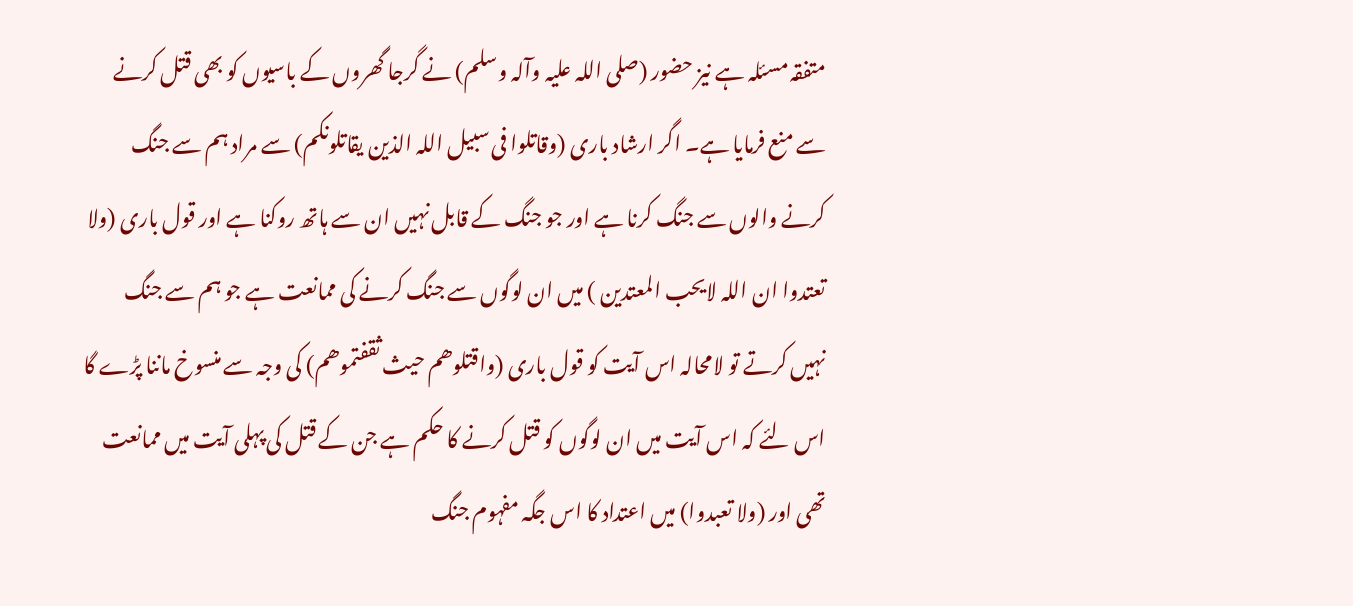متفقہ مسئلہ ہے نیز حضور (صلی اللہ علیہ وآلہ وسلم) نے گرجا گھروں کے باسیوں کو بھی قتل کرنے سے منع فرمایا ہے۔ اگر ارشاد باری (وقاتلوا فی سبیل اللہ الذین یقاتلونکم) سے مراد ہم سے جنگ کرنے والوں سے جنگ کرنا ہے اور جو جنگ کے قابل نہیں ان سے ہاتھ روکنا ہے اور قول باری (ولا تعتدوا ان اللہ لایحب المعتدین ) میں ان لوگوں سے جنگ کرنے کی ممانعت ہے جو ہم سے جنگ نہیں کرتے تو لامحالہ اس آیت کو قول باری (واقتلوھم حیث ثقفتموھم) کی وجہ سے منسوخ ماننا پڑے گا اس لئے کہ اس آیت میں ان لوگوں کو قتل کرنے کا حکم ہے جن کے قتل کی پہلی آیت میں ممانعت تھی اور (ولا تعبدوا) میں اعتداد کا اس جگہ مفہوم جنگ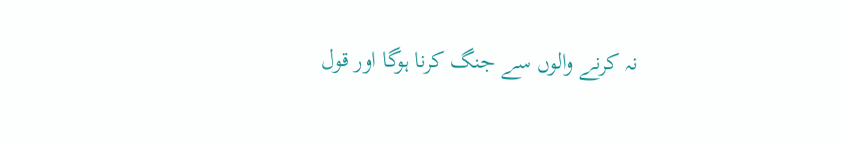نہ کرنے والوں سے جنگ کرنا ہوگا اور قول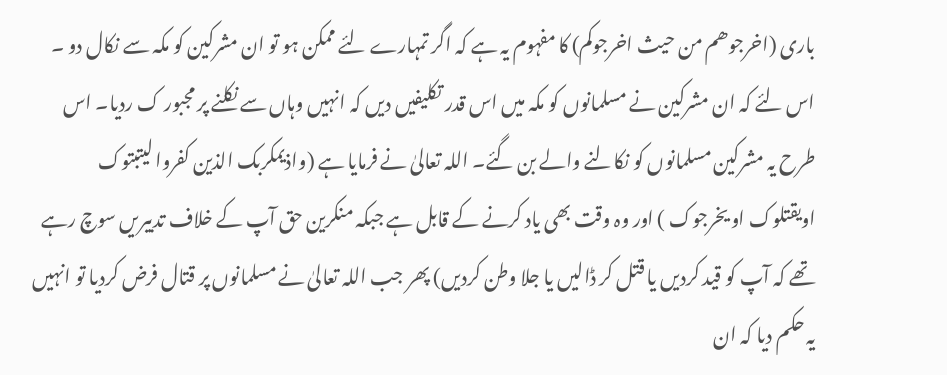باری (اخرجوھم من حیث اخرجوکم) کا مفہوم یہ ہے کہ اگر تمہارے لئے ممکن ہو تو ان مشرکین کو مکہ سے نکال دو ۔ اس لئے کہ ان مشرکین نے مسلمانوں کو مکہ میں اس قدر تکلیفیں دیں کہ انہیں وہاں سے نکلنے پر مجبور ک ردیا۔ اس طرح یہ مشرکین مسلمانوں کو نکالنے والے بن گئے۔ اللہ تعالیٰ نے فرمایا ہے (واذیمکربک الذین کفروا لیتبتوک اویقتلوک او یخرجوک ) اور وہ وقت بھی یاد کرنے کے قابل ہے جبکہ منکرین حق آپ کے خلاف تدبیریں سوچ رہے تھے کہ آپ کو قید کردیں یا قتل کر ڈالیں یا جلا وطن کردیں) پھر جب اللہ تعالیٰ نے مسلمانوں پر قتال فرض کردیا تو انہیں یہ حکم دیا کہ ان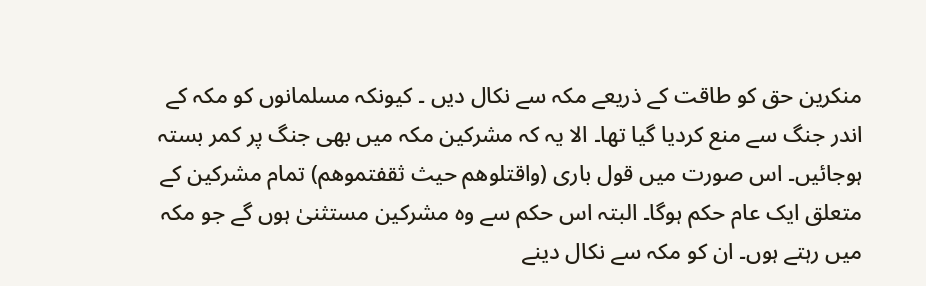منکرین حق کو طاقت کے ذریعے مکہ سے نکال دیں ۔ کیونکہ مسلمانوں کو مکہ کے اندر جنگ سے منع کردیا گیا تھا۔ الا یہ کہ مشرکین مکہ میں بھی جنگ پر کمر بستہ ہوجائیں۔ اس صورت میں قول باری (واقتلوھم حیث ثقفتموھم) تمام مشرکین کے متعلق ایک عام حکم ہوگا۔ البتہ اس حکم سے وہ مشرکین مستثنیٰ ہوں گے جو مکہ میں رہتے ہوں۔ ان کو مکہ سے نکال دینے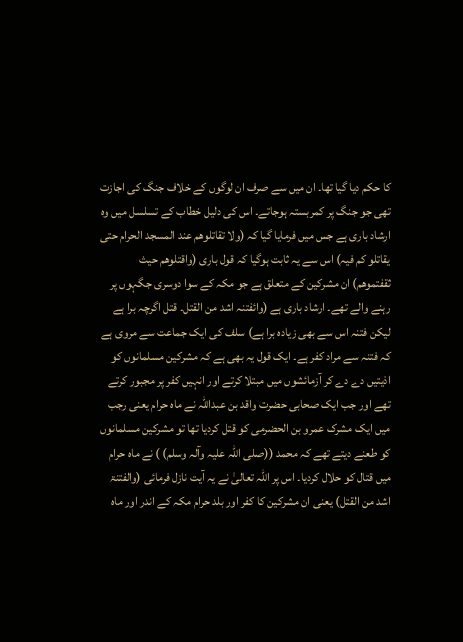کا حکم دیا گیا تھا۔ ان میں سے صرف ان لوگوں کے خلاف جنگ کی اجازت تھی جو جنگ پر کمربستہ ہوجاتے۔ اس کی دلیل خطاب کے تسلسل میں وہ ارشاد باری ہے جس میں فرمایا گیا کہ (ولا تقاتلوھم عند المسجد الحرام حتی یقاتلو کم فیہ) اس سے یہ ثابت ہوگیا کہ قول باری (واقتلوھم حیث ثقفتموھم) ان مشرکین کے متعلق ہے جو مکہ کے سوا دوسری جگہوں پر رہنے والے تھے۔ ارشاد باری ہے (وائفتنہ اشد من القتل۔ قتل اگرچہ برا ہے لیکن فتنہ اس سے بھی زیادہ برا ہے) سلف کی ایک جماعت سے مروی ہے کہ فتنہ سے مراد کفر ہے۔ ایک قول یہ بھی ہے کہ مشرکین مسلمانوں کو اذیتیں دے دے کر آزمائشوں میں مبتلا کرتے اور انہیں کفر پر مجبور کرتے تھے اور جب ایک صحابی حضرت واقد بن عبداللہ نے ماہ حرام یعنی رجب میں ایک مشرک عمرو بن الحضرمی کو قتل کردیا تھا تو مشرکین مسلمانوں کو طعنے دیتے تھے کہ محمد ((صلی اللہ علیہ وآلہ وسلم) ) نے ماہ حرام میں قتال کو حلال کردیا۔ اس پر اللہ تعالیٰ نے یہ آیت نازل فرمائی (والفتنۃ اشد من القتل) یعنی ان مشرکین کا کفر اور بلد حرام مکہ کے اندر اور ماہ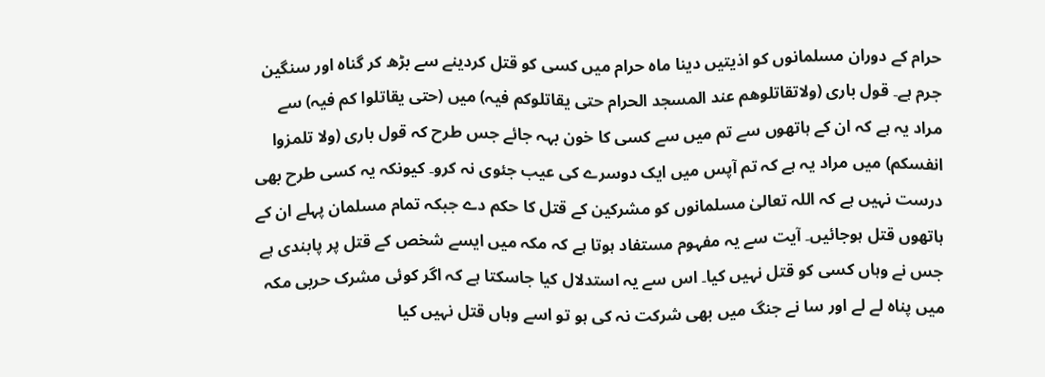حرام کے دوران مسلمانوں کو اذیتیں دینا ماہ حرام میں کسی کو قتل کردینے سے بڑھ کر گناہ اور سنگین جرم ہے۔ قول باری (ولاتقاتلوھم عند المسجد الحرام حتی یقاتلوکم فیہ) میں (حتی یقاتلوا کم فیہ) سے مراد یہ ہے کہ ان کے ہاتھوں سے تم میں سے کسی کا خون بہہ جائے جس طرح کہ قول باری (ولا تلمزوا انفسکم) میں مراد یہ ہے کہ تم آپس میں ایک دوسرے کی عیب جئوی نہ کرو۔ کیونکہ یہ کسی طرح بھی درست نہیں ہے کہ اللہ تعالیٰ مسلمانوں کو مشرکین کے قتل کا حکم دے جبکہ تمام مسلمان پہلے ان کے ہاتھوں قتل ہوجائیں۔ آیت سے یہ مفہوم مستفاد ہوتا ہے کہ مکہ میں ایسے شخص کے قتل پر پابندی ہے جس نے وہاں کسی کو قتل نہیں کیا۔ اس سے یہ استدلال کیا جاسکتا ہے کہ اگر کوئی مشرک حربی مکہ میں پناہ لے لے اور سا نے جنگ میں بھی شرکت نہ کی ہو تو اسے وہاں قتل نہیں کیا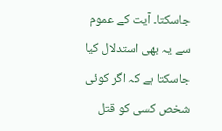جاسکتا۔ آیت کے عموم سے یہ بھی استدلال کیا جاسکتا ہے کہ اگر کوئی شخص کسی کو قتل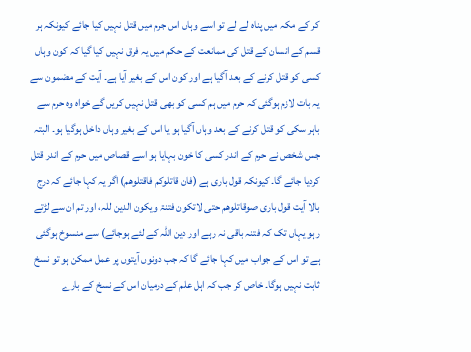کر کے مکہ میں پناہ لے لے تو اسے وہاں اس جرم میں قتل نہیں کیا جائے کیونکہ ہر قسم کے انسان کے قتل کی ممانعت کے حکم میں یہ فرق نہیں کیا گیا کہ کون وہاں کسی کو قتل کرنے کے بعد آگیا ہے اور کون اس کے بغیر آیا ہے۔ آیت کے مضمون سے یہ بات لازم ہوگئی کہ حرم میں ہم کسی کو بھی قتل نہیں کریں گے خواہ وہ حرم سے باہر سکی کو قتل کرنے کے بعد وہاں آگیا ہو یا اس کے بغیر وہاں داخل ہوگیا ہو۔ البتہ جس شخص نے حرم کے اندر کسی کا خون بہایا ہو اسے قصاص میں حرم کے اندر قتل کردیا جائے گا۔ کیونکہ قول باری ہے (فان قاتلوکم فاقتلوھم) اگر یہ کہا جائے کہ درج بالا آیت قول باری صوقاتلوھم حتی لاتکون فتنۃ ویکون الدین للہ، اور تم ان سے لڑتے رہو یہاں تک کہ فتنہ باقی نہ رہے اور دین اللہ کے لئے ہوجائے) سے منسوخ ہوگئی ہے تو اس کے جواب میں کہا جائے گا کہ جب دونوں آیتوں پر عمل ممکن ہو تو نسخ ثابت نہیں ہوگا۔ خاص کر جب کہ اہل علم کے درمیان اس کے نسخ کے بارے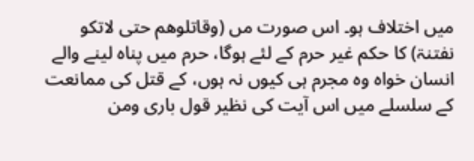میں اختلاف ہو۔ اس صورت مں (وقاتلوھم حتی لاتکو نفتنۃ) کا حکم غیر حرم کے لئے ہوگا، حرم میں پناہ لینے والے انسان خواہ وہ مجرم ہی کیوں نہ ہوں، کے قتل کی ممانعت کے سلسلے میں اس آیت کی نظیر قول باری ومن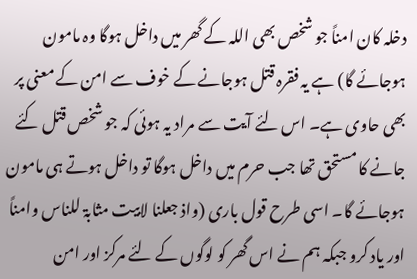دخلہ کان امناً جو شخص بھی اللہ کے گھر میں داخل ہوگا وہ مامون ہوجائے گا) ہے یہ فقرہ قتل ہوجانے کے خوف سے امن کے معنی پر بھی حاوی ہے۔ اس لئے آیت سے مراد یہ ہوئی کہ جو شخص قتل کئے جانے کا مستحق تھا جب حرم میں داخل ہوگا تو داخل ہوتے ہی مامون ہوجائے گا۔ اسی طرح قول باری (واذ جعلنا لابیت مثابۃ للناس وامناً اور یاد کرو جبکہ ہم نے اس گھر کو لوگوں کے لئے مرکز اور امن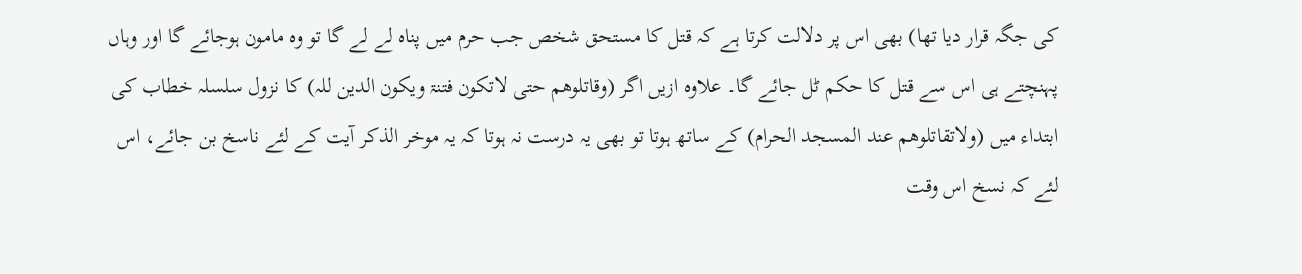کی جگہ قرار دیا تھا) بھی اس پر دلالت کرتا ہے کہ قتل کا مستحق شخص جب حرم میں پناہ لے لے گا تو وہ مامون ہوجائے گا اور وہاں پہنچتے ہی اس سے قتل کا حکم ٹل جائے گا۔ علاوہ ازیں اگر (وقاتلوھم حتی لاتکون فتنۃ ویکون الدین للہ) کا نزول سلسلہ خطاب کی ابتداء میں (ولاتقاتلوھم عند المسجد الحرام) کے ساتھ ہوتا تو بھی یہ درست نہ ہوتا کہ یہ موخر الذکر آیت کے لئے ناسخ بن جائے، اس لئے کہ نسخ اس وقت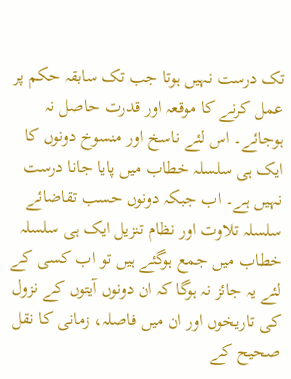تک درست نہیں ہوتا جب تک سابقہ حکم پر عمل کرنے کا موقعہ اور قدرت حاصل نہ ہوجائے۔ اس لئے ناسخ اور منسوخ دونوں کا ایک ہی سلسلہ خطاب میں پایا جانا درست نہیں ہے۔ اب جبکہ دونوں حسب تقاضائے سلسلہ تلاوت اور نظام تنزیل ایک ہی سلسلہ خطاب میں جمع ہوگئے ہیں تو اب کسی کے لئے یہ جائز نہ ہوگا کہ ان دونوں آیتوں کے نزول کی تاریخوں اور ان میں فاصلہ، زمانی کا نقل صحیح کے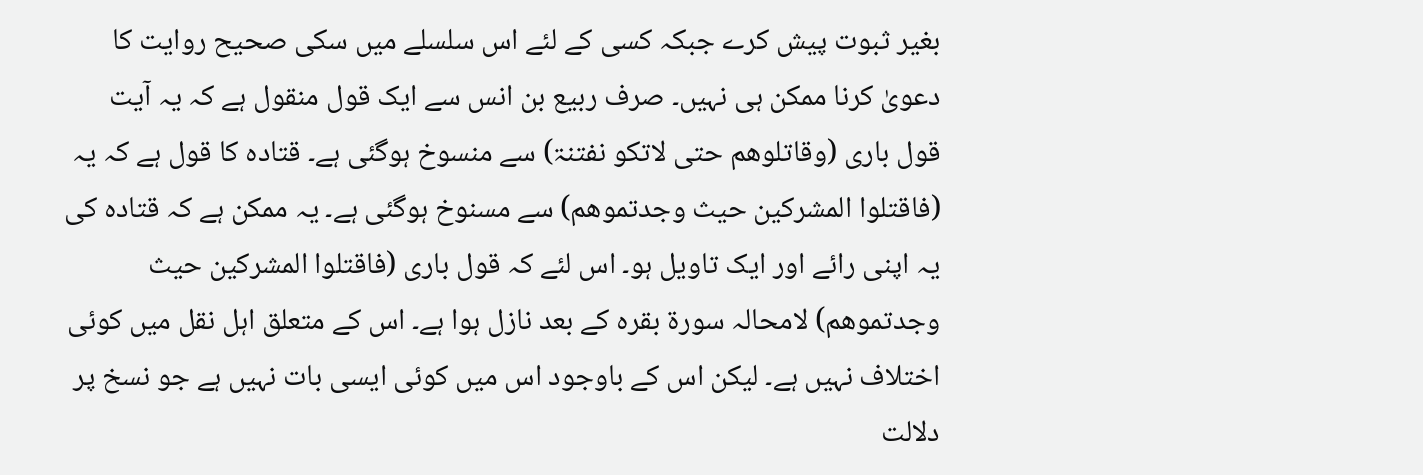بغیر ثبوت پیش کرے جبکہ کسی کے لئے اس سلسلے میں سکی صحیح روایت کا دعویٰ کرنا ممکن ہی نہیں۔ صرف ربیع بن انس سے ایک قول منقول ہے کہ یہ آیت قول باری (وقاتلوھم حتی لاتکو نفتنۃ) سے منسوخ ہوگئی ہے۔ قتادہ کا قول ہے کہ یہ (فاقتلوا المشرکین حیث وجدتموھم) سے مسنوخ ہوگئی ہے۔ یہ ممکن ہے کہ قتادہ کی یہ اپنی رائے اور ایک تاویل ہو۔ اس لئے کہ قول باری (فاقتلوا المشرکین حیث وجدتموھم) لامحالہ سورة بقرہ کے بعد نازل ہوا ہے۔ اس کے متعلق اہل نقل میں کوئی اختلاف نہیں ہے۔ لیکن اس کے باوجود اس میں کوئی ایسی بات نہیں ہے جو نسخ پر دلالت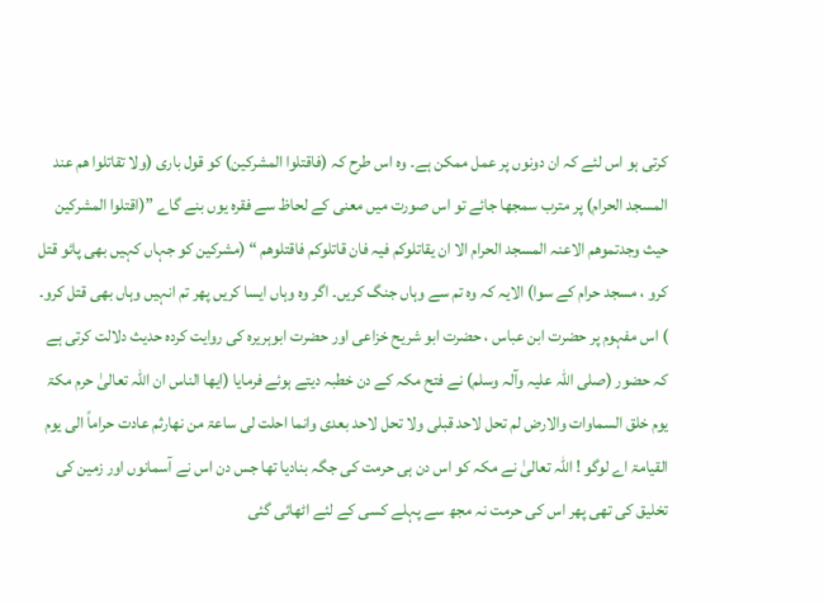کرتی ہو اس لئے کہ ان دونوں پر عمل ممکن ہے۔ وہ اس طرح کہ (فاقتلوا المشرکین) کو قول باری (ولا تقاتلوا ھم عند المسجد الحرام) پر مترب سمجھا جائے تو اس صورت میں معنی کے لحاظ سے فقرہ یوں بنے گاے ”(اقتلوا المشرکین حیث وجدتموھم الاعنہ المسجد الحرام الا ان یقاتلوکم فیہ فان قاتلوکم فاقتلوھم “ (مشرکین کو جہاں کہیں بھی پائو قتل کرو ، مسجد حرام کے سوا) الایہ کہ وہ تم سے وہاں جنگ کریں۔ اگر وہ وہاں ایسا کریں پھر تم انہیں وہاں بھی قتل کرو۔ ) اس مفہوم پر حضرت ابن عباس ، حضرت ابو شریح خزاعی اور حضرت ابوہریرہ کی روایت کردہ حدیث دلالت کرتی ہے کہ حضور (صلی اللہ علیہ وآلہ وسلم) نے فتح مکہ کے دن خطبہ دیتے ہوئے فرمایا (ایھا الناس ان اللہ تعالیٰ حرم مکۃ یوم خلق السماوات والارض لم تحل لاحد قبلی ولا تحل لاحد بعدی وانما احلت لی ساعۃ من نھارثم عادت حراماً الی یوم القیامۃ اے لوگو ! اللہ تعالیٰ نے مکہ کو اس دن ہی حرمت کی جگہ بنادیا تھا جس دن اس نے آسمانوں اور زمین کی تخلیق کی تھی پھر اس کی حرمت نہ مجھ سے پہلے کسی کے لئے اٹھائی گئی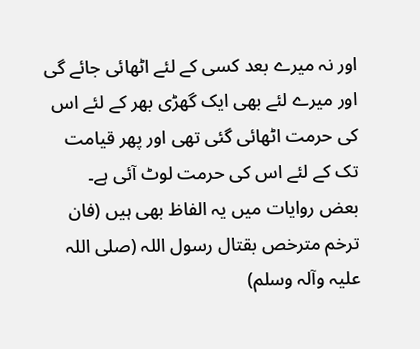اور نہ میرے بعد کسی کے لئے اٹھائی جائے گی اور میرے لئے بھی ایک گھڑی بھر کے لئے اس کی حرمت اٹھائی گئی تھی اور پھر قیامت تک کے لئے اس کی حرمت لوٹ آئی ہے۔ بعض روایات میں یہ الفاظ بھی ہیں (فان ترخم مترخص بقتال رسول اللہ (صلی اللہ علیہ وآلہ وسلم)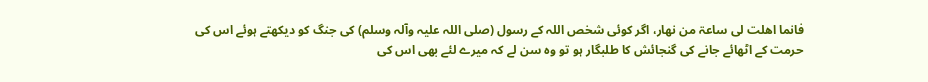فانما اھلت لی ساعۃ من نھار، اگر کوئی شخص اللہ کے رسول (صلی اللہ علیہ وآلہ وسلم) کی جنگ کو دیکھتے ہوئے اس کی حرمت کے اٹھائے جانے کی گنجائش کا طلبگار ہو تو وہ سن لے کہ میرے لئے بھی اس کی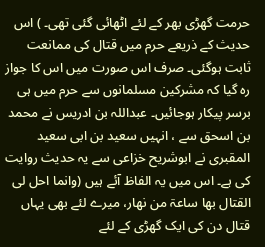حرمت گھڑی بھر کے لئے اٹھائی گئی تھی۔ ) اس حدیث کے ذریعے حرم میں قتال کی ممانعت ثابت ہوگئی۔ صرف اس صورت میں اس کا جواز رہ گیا کہ مشرکین مسلمانوں سے حرم میں ہی برسر پیکار ہوجائیں۔ عبداللہ بن ادریس نے محمد بن اسحق سے ، انہیں سعید بن ابی سعید المقبری نے ابوشریح خزاعی سے یہ حدیث روایت کی ہے۔ اس میں یہ الفاظ آئے ہیں (وانما احل لی القتال بھا ساعۃ من نھار، میرے لئے بھی یہاں قتال دن کی ایک گھڑی کے لئے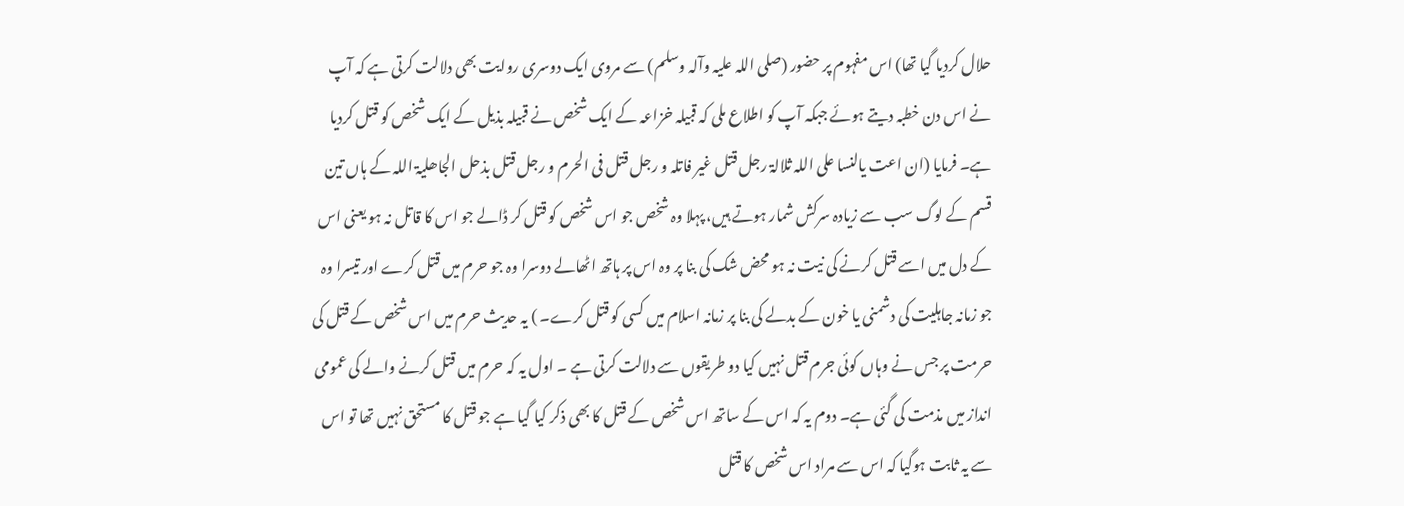حلال کردیا گیا تھا) اس مفہوم پر حضور (صلی اللہ علیہ وآلہ وسلم) سے مروی ایک دوسری روایت بھی دلالت کرتی ہے کہ آپ نے اس دن خطبہ دیتے ہوئے جبکہ آپ کو اطلاع ملی کہ قبیلہ خزاعہ کے ایک شخص نے قبیلہ بذیل کے ایک شخص کو قتل کردیا ہے۔ فرمایا (ان اعت یالنسا علی اللہ ثلالۃ رجل قتل غیر فاتلہ و رجل قتل فی الحرم و رجل قتل بذحل الجاھلیۃ اللہ کے ہاں تین قسم کے لوگ سب سے زیادہ سرکش شمار ہوتے ہیں، پہلا وہ شخص جو اس شخص کو قتل کر ڈالے جو اس کا قاتل نہ ہو یعنی اس کے دل میں اسے قتل کرنے کی نیت نہ ہو محض شک کی بنا پر وہ اس پر ہاتھ اٹھالے دوسرا وہ جو حرم میں قتل کرے اور تیسرا وہ جو زمانہ جاہلیت کی دشمنی یا خون کے بدلے کی بنا پر زمانہ اسلام میں کسی کو قتل کرے۔ ) یہ حدیث حرم میں اس شخص کے قتل کی حرمت پر جس نے وہاں کوئی جرم قتل نہیں کیا دو طریقوں سے دلالت کرتی ہے ۔ اول یہ کہ حرم میں قتل کرنے والے کی عمومی انداز میں مذمت کی گئی ہے۔ دوم یہ کہ اس کے ساتھ اس شخص کے قتل کا بھی ذکر کیا گیا ہے جو قتل کا مستحق نہیں تھا تو اس سے یہ ثابت ہوگیا کہ اس سے مراد اس شخص کا قتل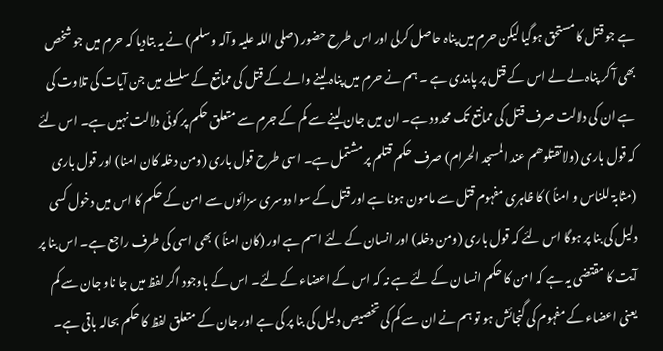ہے جو قتل کا مستحق ہوگیا لیکن حرم میں پناہ حاصل کرلی اور اس طرح حضور (صلی اللہ علیہ وآلہ وسلم) نے یہ بتادیا کہ حرم میں جو شخص بھی آ کر پناہ لے لے اس کے قتل پر پابندی ہے ۔ ہم نے حرم میں پناہ لینے والے کے قتل کی ممانتع کے سلسلے میں جن آیات کی تلاوت کی ہے ان کی دلالت صرف قتل کی ممانتع تک محدود ہے۔ ان میں جان لینے سے کم کے جرم سے متعلق حکم پر کوئی دلالت نہیں ہے۔ اس لئے کہ قول باری (ولاتقتلوھم عند المسجد الحرام) صرف حکم قتلم پر مشتمل ہے۔ اسی طرح قول باری (ومن دخلہ کان امنا) اور قول باری (مثابۃ للناس و امناً ) کا ظاہری مفہوم قتل سے مامون ہونا ہے اور قتل کے سوا دوسری سزائوں سے امن کے حکم کا اس میں دخول کسی دلیل کی بنا پر ہوگا اس لئے کہ قول باری (ومن دخلہ) اور انسان کے لئے اسم ہے اور (کان امناً ) بھی اسی کی طرف راجع ہے۔ اس بنا پر آیت کا مقتضی یہ ہے کہ امن کا حکم انسا ن کے لئے ہے نہ کہ اس کے اعضاء کے لئے۔ اس کے باوجود اگر لفظ میں جا ناو جان سے کم یعنی اعضاء کے مفہوم کی گنجائش ہو تو ہم نے ان سے کم کی تخصیص دلیل کی بنا پر کی ہے اور جان کے متعلق لفظ کا حکم بحالہ باقی ہے۔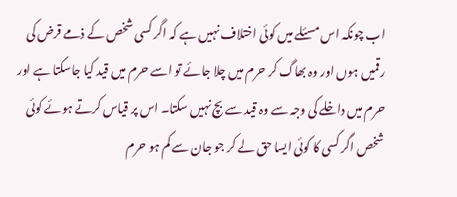اب چونکہ اس مسئلے میں کوئی اختلاف نہیں ہے کہ اگر کسی شخص کے ذمے قرض کی رقمیں ہوں اور وہ بھاگ کر حرم میں چلا جائے تو اسے حرم میں قید کیا جاسکتا ہے اور حرم میں داخلے کی وجہ سے وہ قید سے بچ نہیں سکتا۔ اس پر قیاس کرتے ہوئے کوئی شخص اگر کسی کا کوئی ایسا حق لے کر جو جان سے کم ہو حرم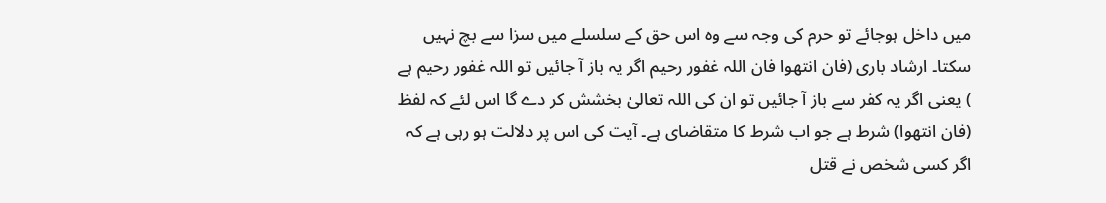میں داخل ہوجائے تو حرم کی وجہ سے وہ اس حق کے سلسلے میں سزا سے بچ نہیں سکتا۔ ارشاد باری (فان انتھوا فان اللہ غفور رحیم اگر یہ باز آ جائیں تو اللہ غفور رحیم ہے ) یعنی اگر یہ کفر سے باز آ جائیں تو ان کی اللہ تعالیٰ بخشش کر دے گا اس لئے کہ لفظ (فان انتھوا) شرط ہے جو اب شرط کا متقاضای ہے۔ آیت کی اس پر دلالت ہو رہی ہے کہ اگر کسی شخص نے قتل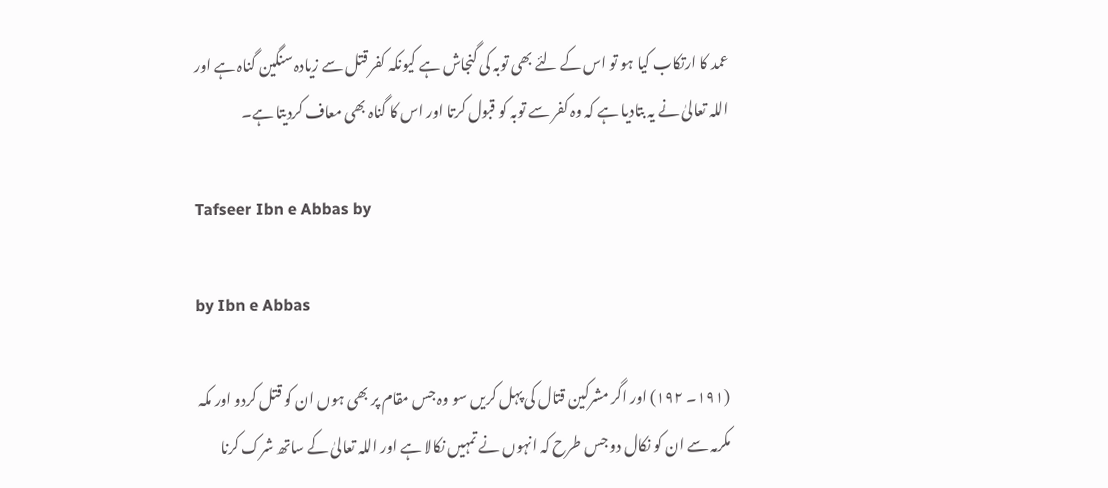عمد کا ارتکاب کیا ہو تو اس کے لئے بھی توبہ کی گنجاش ہے کیونکہ کفر قتل سے زیادہ سنگین گناہ ہے اور اللہ تعالیٰ نے یہ بتادیا ہے کہ وہ کفر سے توبہ کو قبول کرتا اور اس کا گناہ بھی معاف کردیتا ہے۔

Tafseer Ibn e Abbas by

by Ibn e Abbas

(١٩١۔ ١٩٢) اور اگر مشرکین قتال کی پہل کریں سو وہ جس مقام پر بھی ہوں ان کو قتل کردو اور مکہ مکرمہ سے ان کو نکال دو جس طرح کہ انہوں نے تمہیں نکالا ہے اور اللہ تعالیٰ کے ساتھ شرک کرنا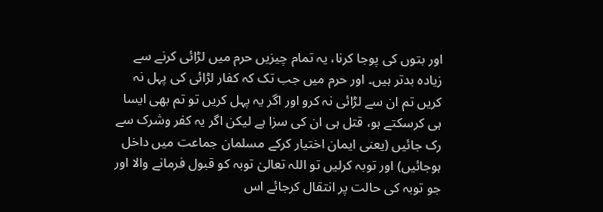اور بتوں کی پوجا کرنا، یہ تمام چیزیں حرم میں لڑائی کرنے سے زیادہ بدتر ہیں۔ اور حرم میں جب تک کہ کفار لڑائی کی پہل نہ کریں تم ان سے لڑائی نہ کرو اور اگر یہ پہل کریں تو تم بھی ایسا ہی کرسکتے ہو، قتل ہی ان کی سزا ہے لیکن اگر یہ کفر وشرک سے رک جائیں (یعنی ایمان اختیار کرکے مسلمان جماعت میں داخل ہوجائیں) اور توبہ کرلیں تو اللہ تعالیٰ توبہ کو قبول فرمانے والا اور جو توبہ کی حالت پر انتقال کرجائے اس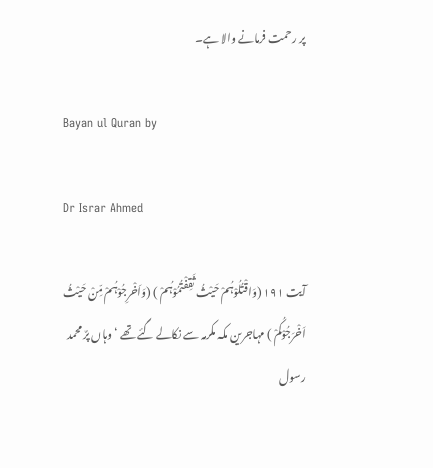پر رحمت فرمانے والا ہے۔

Bayan ul Quran by

Dr Israr Ahmed

آیت ١٩١ (وَاقْتُلُوْہُمْ حَیْثُ ثَقِفْتُمُوْہُمْ ) (وَاَخْرِجُوْہُمْ مِّنْ حَیْثُ اَخْرَجُوْکُمْ ) مہاجرین مکہ مکرمہ سے نکالے گئے تھے ‘ وہاں پرٌ محمد رسول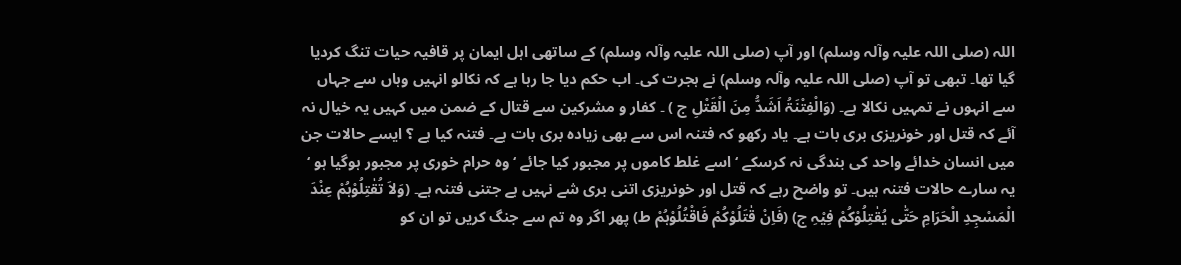اللہ (صلی اللہ علیہ وآلہ وسلم) اور آپ (صلی اللہ علیہ وآلہ وسلم) کے ساتھی اہل ایمان پر قافیہ حیات تنگ کردیا گیا تھا۔ تبھی تو آپ (صلی اللہ علیہ وآلہ وسلم) نے ہجرت کی۔ اب حکم دیا جا رہا ہے کہ نکالو انہیں وہاں سے جہاں سے انہوں نے تمہیں نکالا ہے۔ (وَالْفِتْنَۃُ اَشَدُّ مِنَ الْقَتْلِ ج ) ۔ کفار و مشرکین سے قتال کے ضمن میں کہیں یہ خیال نہ آئے کہ قتل اور خونریزی بری بات ہے۔ یاد رکھو کہ فتنہ اس سے بھی زیادہ بری بات ہے۔ فتنہ کیا ہے ؟ ایسے حالات جن میں انسان خدائے واحد کی بندگی نہ کرسکے ‘ اسے غلط کاموں پر مجبور کیا جائے ‘ وہ حرام خوری پر مجبور ہوگیا ہو ‘ یہ سارے حالات فتنہ ہیں۔ تو واضح رہے کہ قتل اور خونریزی اتنی بری شے نہیں ہے جتنی فتنہ ہے۔ (وَلاَ تُقٰتِلُوْہُمْ عِنْدَ الْمَسْجِدِ الْحَرَامِ حَتّٰی یُقٰتِلُوْکُمْ فِیْہِ ج) (فَاِنْ قٰتَلُوْکُمْ فَاقْتُلُوْہُمْ ط) پھر اگر وہ تم سے جنگ کریں تو ان کو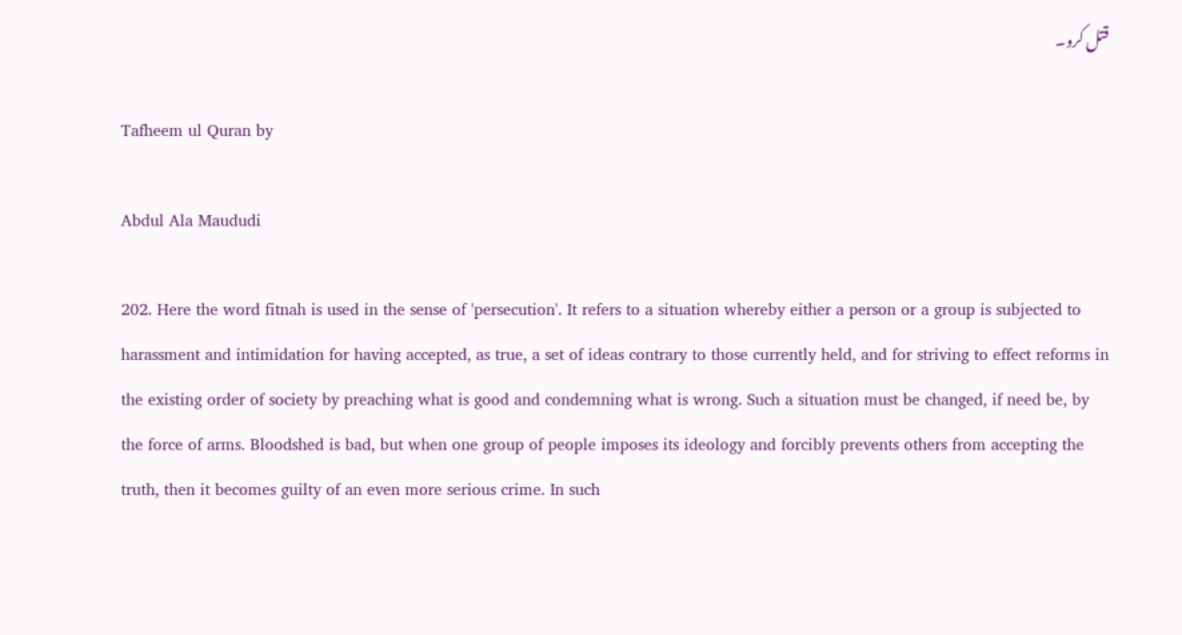قتل کرو۔

Tafheem ul Quran by

Abdul Ala Maududi

202. Here the word fitnah is used in the sense of 'persecution'. It refers to a situation whereby either a person or a group is subjected to harassment and intimidation for having accepted, as true, a set of ideas contrary to those currently held, and for striving to effect reforms in the existing order of society by preaching what is good and condemning what is wrong. Such a situation must be changed, if need be, by the force of arms. Bloodshed is bad, but when one group of people imposes its ideology and forcibly prevents others from accepting the truth, then it becomes guilty of an even more serious crime. In such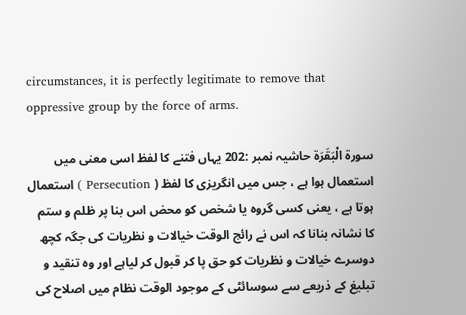circumstances, it is perfectly legitimate to remove that oppressive group by the force of arms.

سورة الْبَقَرَة حاشیہ نمبر :202 یہاں فتنے کا لفظ اسی معنی میں استعمال ہوا ہے ، جس میں انگریزی کا لفظ ( Persecution ) استعمال ہوتا ہے ، یعنی کسی گروہ یا شخص کو محض اس بنا پر ظلم و ستم کا نشانہ بنانا کہ اس نے رائج الوقت خیالات و نظریات کی جگہ کچھ دوسرے خیالات و نظریات کو حق پا کر قبول کر لیاہے اور وہ تنقید و تبلیغ کے ذریعے سے سوسائٹی کے موجود الوقت نظام میں اصلاح کی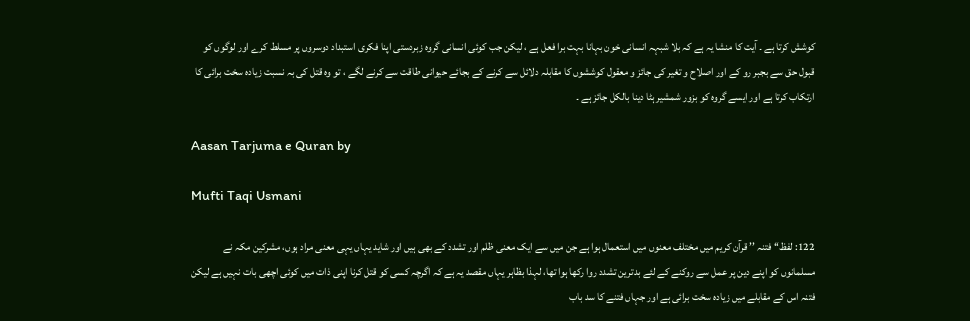کوشش کرتا ہے ۔ آیت کا منشا یہ ہے کہ بلا شبہہ انسانی خون بہانا بہت برا فعل ہے ، لیکن جب کوئی انسانی گروہ زبردستی اپنا فکری استبداد دوسروں پر مسلط کرے اور لوگوں کو قبول حق سے بجبر رو کے اور اصلاح و تغیر کی جائز و معقول کوششوں کا مقابلہ دلائل سے کرنے کے بجائے حیوانی طاقت سے کرنے لگے ، تو وہ قتل کی بہ نسبت زیادہ سخت برائی کا ارتکاب کرتا ہے اور ایسے گروہ کو بزور شمشیر ہٹا دینا بالکل جائز ہے ۔

Aasan Tarjuma e Quran by

Mufti Taqi Usmani

122: لفظ‘‘ فتنہ ’’ قرآن کریم میں مختلف معنوں میں استعمال ہوا ہے جن میں سے ایک معنی ظلم اور تشدد کے بھی ہیں اور شاید یہاں یہی معنی مراد ہوں، مشرکین مکہ نے مسلمانوں کو اپنے دین پر عمل سے روکنے کے لئے بدترین تشدد روا رکھا ہوا تھا، لہذا بظاہر یہاں مقصد یہ ہے کہ اگرچہ کسی کو قتل کرنا اپنی ذات میں کوئی اچھی بات نہیں ہے لیکن فتنہ اس کے مقابلے میں زیادہ سخت برائی ہے اور جہاں فتنے کا سد باب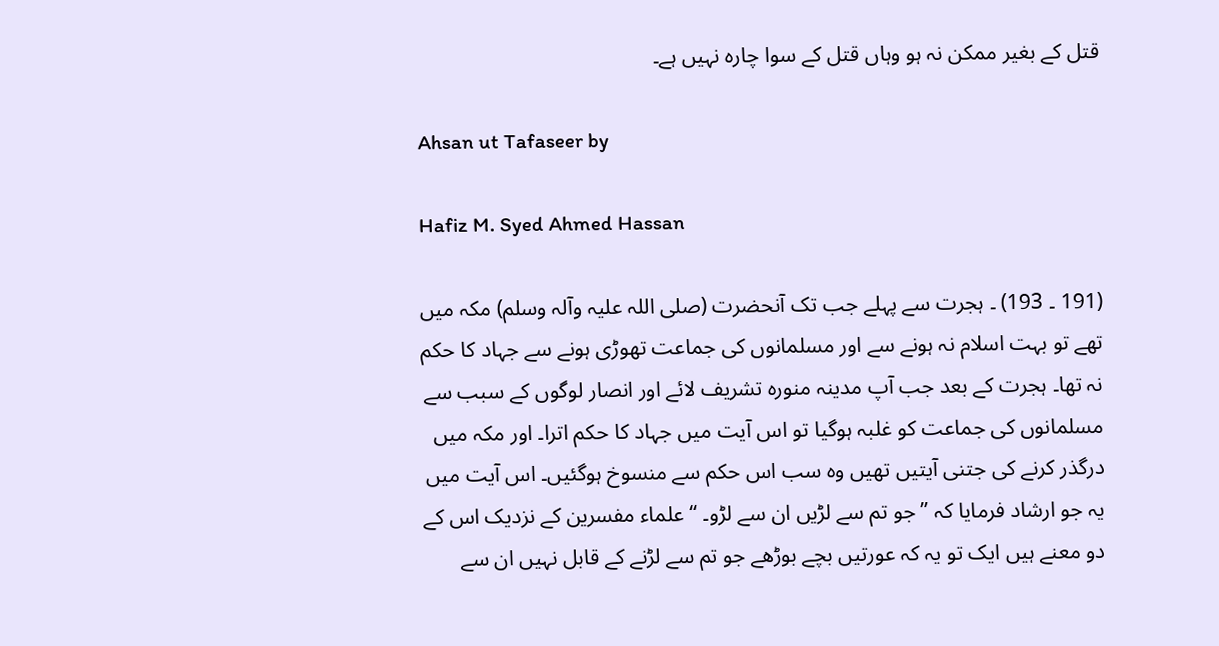قتل کے بغیر ممکن نہ ہو وہاں قتل کے سوا چارہ نہیں ہے۔

Ahsan ut Tafaseer by

Hafiz M. Syed Ahmed Hassan

(191 ۔ 193) ۔ ہجرت سے پہلے جب تک آنحضرت (صلی اللہ علیہ وآلہ وسلم) مکہ میں تھے تو بہت اسلام نہ ہونے سے اور مسلمانوں کی جماعت تھوڑی ہونے سے جہاد کا حکم نہ تھا۔ ہجرت کے بعد جب آپ مدینہ منورہ تشریف لائے اور انصار لوگوں کے سبب سے مسلمانوں کی جماعت کو غلبہ ہوگیا تو اس آیت میں جہاد کا حکم اترا۔ اور مکہ میں درگذر کرنے کی جتنی آیتیں تھیں وہ سب اس حکم سے منسوخ ہوگئیں۔ اس آیت میں یہ جو ارشاد فرمایا کہ ” جو تم سے لڑیں ان سے لڑو۔ “ علماء مفسرین کے نزدیک اس کے دو معنے ہیں ایک تو یہ کہ عورتیں بچے بوڑھے جو تم سے لڑنے کے قابل نہیں ان سے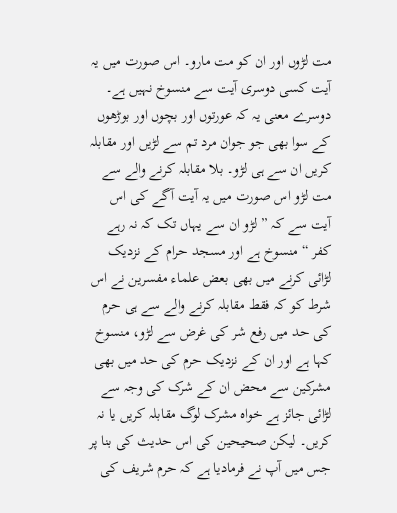مت لڑوں اور ان کو مت مارو۔ اس صورت میں یہ آیت کسی دوسری آیت سے منسوخ نہیں ہے۔ دوسرے معنی یہ کہ عورتوں اور بچوں اور بوڑھوں کے سوا بھی جو جوان مرد تم سے لڑیں اور مقابلہ کریں ان سے ہی لڑو۔ بلا مقابلہ کرنے والے سے مت لڑو اس صورت میں یہ آیت آگے کی اس آیت سے کہ ” لڑو ان سے یہاں تک کہ نہ رہے کفر “ منسوخ ہے اور مسجد حرام کے نزدیک لڑائی کرنے میں بھی بعض علماء مفسرین نے اس شرط کو کہ فقط مقابلہ کرنے والے سے ہی حرم کی حد میں رفع شر کی غرض سے لڑو، منسوخ کہا ہے اور ان کے نزدیک حرم کی حد میں بھی مشرکین سے محض ان کے شرک کی وجہ سے لڑائی جائز ہے خواہ مشرک لوگ مقابلہ کریں یا نہ کریں۔ لیکن صحیحین کی اس حدیث کی بنا پر جس میں آپ نے فرمادیا ہے کہ حرم شریف کی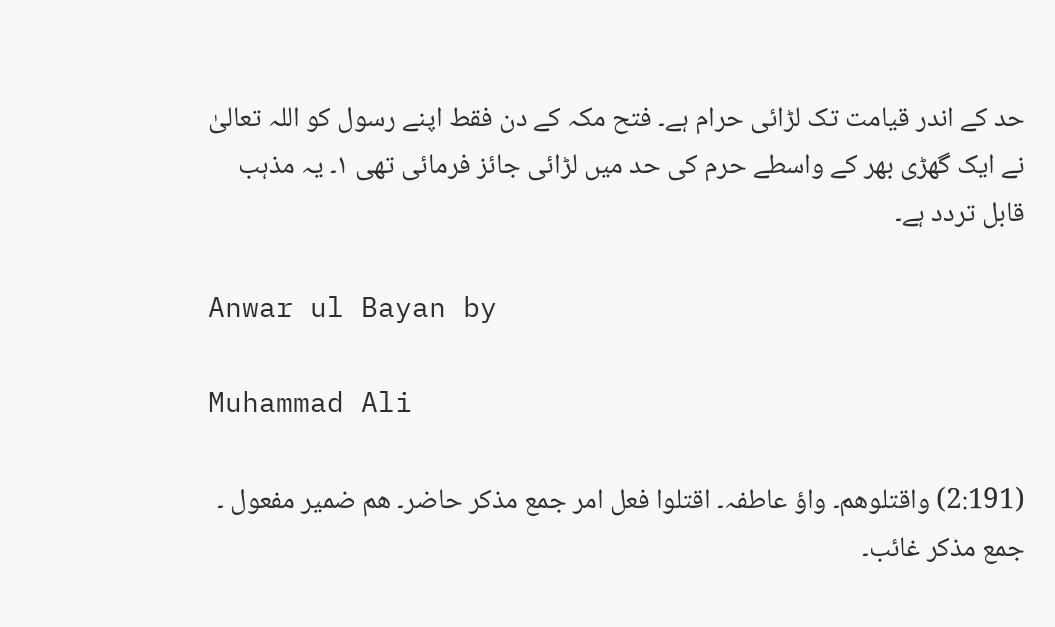حد کے اندر قیامت تک لڑائی حرام ہے۔ فتح مکہ کے دن فقط اپنے رسول کو اللہ تعالیٰ نے ایک گھڑی بھر کے واسطے حرم کی حد میں لڑائی جائز فرمائی تھی ١۔ یہ مذہب قابل تردد ہے۔

Anwar ul Bayan by

Muhammad Ali

(2:191) واقتلوھم۔ واؤ عاطفہ۔ اقتلوا فعل امر جمع مذکر حاضر۔ ھم ضمیر مفعول ۔ جمع مذکر غائب۔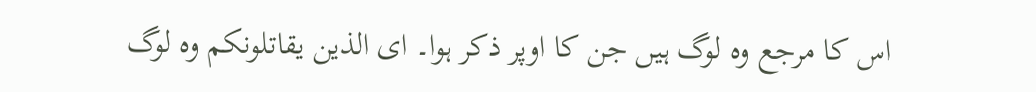اس کا مرجع وہ لوگ ہیں جن کا اوپر ذکر ہوا۔ ای الذین یقاتلونکم وہ لوگ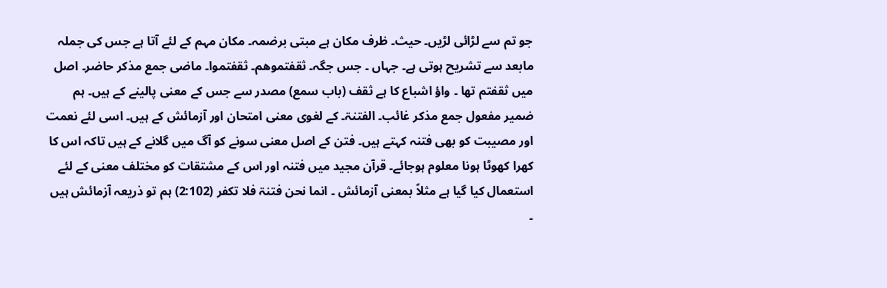جو تم سے لڑائی لڑیں۔ حیث۔ ظرف مکان ہے مبتی برضمہ۔ مکان مہم کے لئے آتا ہے جس کی جملہ مابعد سے تشریح ہوتی ہے۔ جہاں ۔ جس جگہ۔ ثقفتموھم۔ ثقفتموا۔ ماضی جمع مذکر حاضر۔ اصل میں ثقفتم تھا ۔ واؤ اشباع کا ہے ثقف (باب سمع) مصدر سے جس کے معنی پالینے کے ہیں۔ ہم ضمیر مفعول جمع مذکر غائب۔ الفتنۃ۔ کے لغوی معنی امتحان اور آزمائش کے ہیں۔ اسی لئے نعمت اور مصیبت کو بھی فتنہ کہتے ہیں۔ فتن کے اصل معنی سونے کو آگ میں گلانے کے ہیں تاکہ اس کا کھرا کھوٹا ہونا معلوم ہوجائے۔ قرآن مجید میں فتنہ اور اس کے مشتقات کو مختلف معنی کے لئے استعمال کیا گیا ہے مثلاً بمعنی آزمائش ۔ انما نحن فتنۃ فلا تکفر (2:102) ہم تو ذریعہ آزمائش ہیں ۔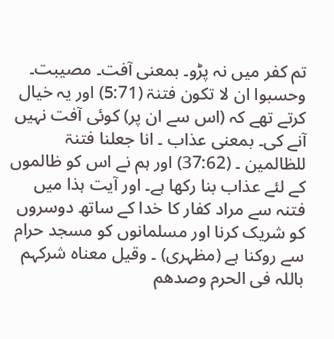تم کفر میں نہ پڑو۔ بمعنی آفت۔ مصیبت۔ وحسبوا ان لا تکون فتنۃ (5:71) اور یہ خیال کرتے تھے کہ (اس سے ان پر) کوئی آفت نہیں آنے کی۔ بمعنی عذاب ۔ انا جعلنا فتنۃ للظالمین ۔ (37:62) اور ہم نے اس کو ظالموں کے لئے عذاب بنا رکھا ہے۔ اور آیت ہذا میں فتنہ سے مراد کفار کا خدا کے ساتھ دوسروں کو شریک کرنا اور مسلمانوں کو مسجد حرام سے روکنا ہے (مظہری) ۔ وقیل معناہ شرکہم باللہ فی الحرم وصدھم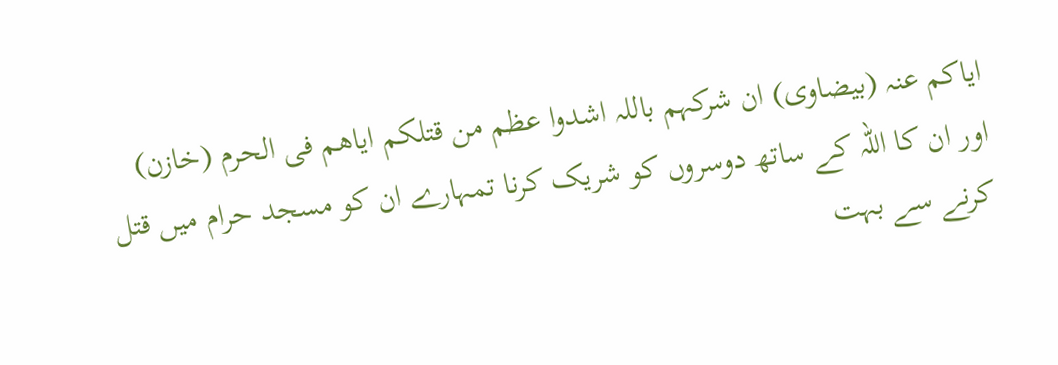ایاکم عنہ (بیضاوی) ان شرکہم باللہ اشدوا عظم من قتلکم ایاھم فی الحرم (خازن) اور ان کا اللہ کے ساتھ دوسروں کو شریک کرنا تمہارے ان کو مسجد حرام میں قتل کرنے سے بہت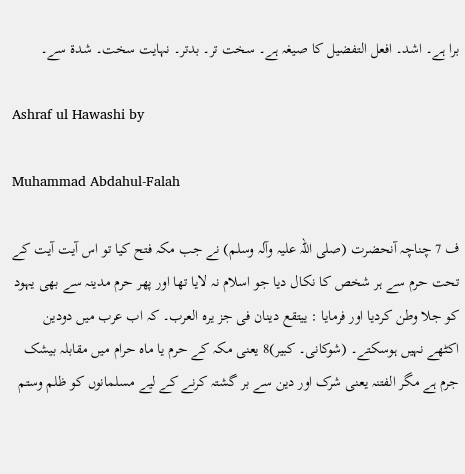برا ہے۔ اشد۔ افعل التفضیل کا صیغہ ہے۔ سخت تر۔ بدتر۔ نہایت سخت۔ شدۃ سے۔

Ashraf ul Hawashi by

Muhammad Abdahul-Falah

ف 7 چناچہ آنحضرت (صلی اللہ علیہ وآلہ وسلم) نے جب مکہ فتح کیا تو اس آیت آیت کے تحت حرم سے ہر شخص کا نکال دیا جو اسلام نہ لایا تھا اور پھر حرم مدینہ سے بھی یہود کو جلا وطن کردیا اور فرمایا : ییتقع دینان فی جز یرہ العرب۔ کہ اب عرب میں دودین اکٹھے نہیں ہوسکتے۔ (شوکانی۔ کبیر)8 یعنی مکہ کے حرم یا ماہ حرام میں مقابلہ بیشک جرم ہے مگر الفتنہ یعنی شرک اور دین سے بر گشتہ کرنے کے لیے مسلمانوں کو ظلم وستم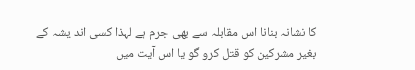کا نشانہ بنانا اس مقابلہ سے بھی جرم ہے لہذا کسی اند یشہ کے بغیر مشرکین کو قتل کرو گو یا اس آیت میں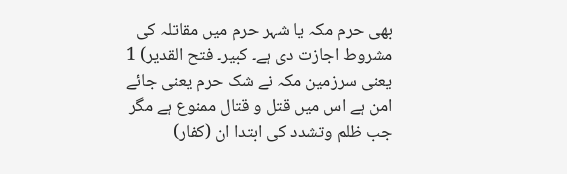بھی حرم مکہ یا شہر حرم میں مقاتلہ کی مشروط اجازت دی ہے۔ کبیر۔ فتح القدیر) 1 یعنی سرزمین مکہ نے شک حرم یعنی جائے امن ہے اس میں قتل و قتال ممنوع ہے مگر جب ظلم وتشدد کی ابتدا ان (کفار)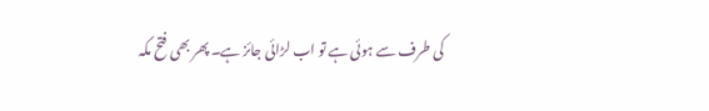کی طرف سے ہوئی ہے تو اب لڑائی جائز ہے۔ پھر بھی فتح مکہ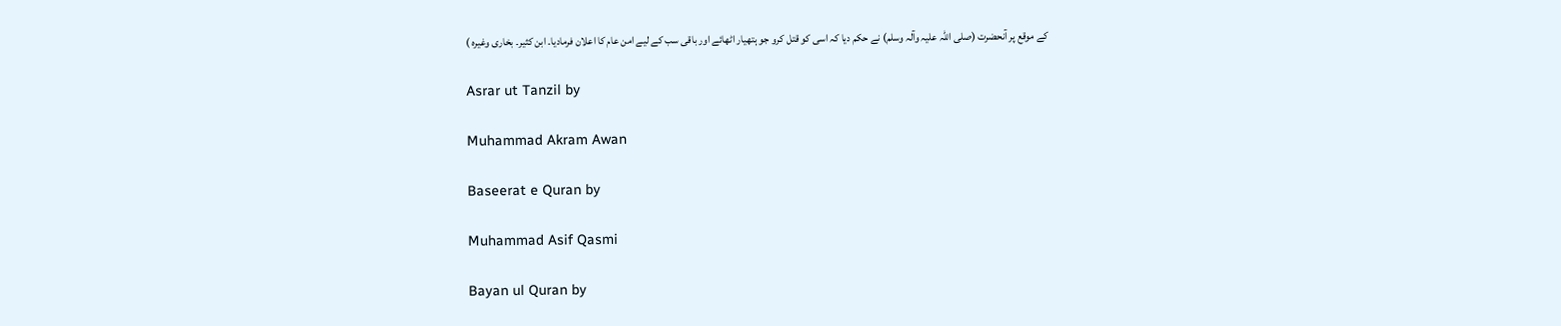کے موقع پر آنحضرت (صلی اللہ علیہ وآلہ وسلم) نے حکم دیا کہ اسی کو قتل کرو جو ہتھیار اٹھائے اور باقی سب کے لیے امن عام کا اعلان فرمادیا۔ ابن کثیر۔ بخاری وغیرہ )

Asrar ut Tanzil by

Muhammad Akram Awan

Baseerat e Quran by

Muhammad Asif Qasmi

Bayan ul Quran by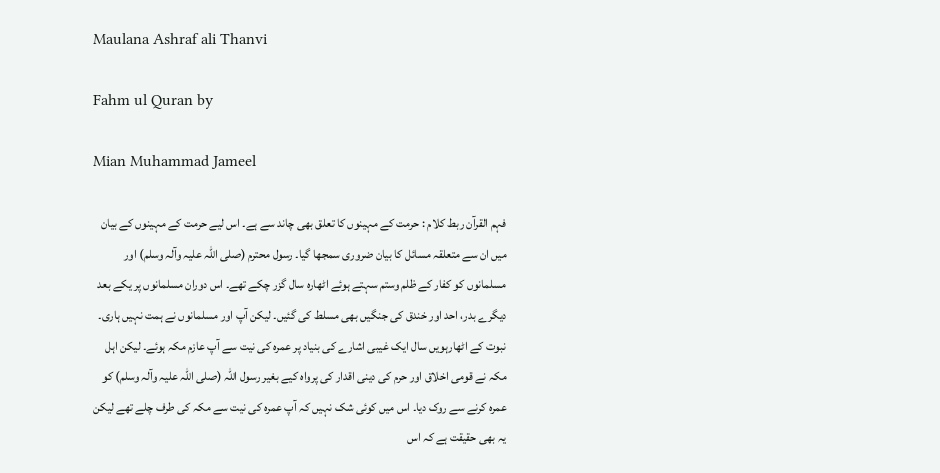Maulana Ashraf ali Thanvi

Fahm ul Quran by

Mian Muhammad Jameel

فہم القرآن ربط کلام : حرمت کے مہینوں کا تعلق بھی چاند سے ہے۔ اس لیے حرمت کے مہینوں کے بیان میں ان سے متعلقہ مسائل کا بیان ضروری سمجھا گیا۔ رسول محترم (صلی اللہ علیہ وآلہ وسلم) اور مسلمانوں کو کفار کے ظلم وستم سہتے ہوئے اٹھارہ سال گزر چکے تھے۔ اس دوران مسلمانوں پر یکے بعد دیگرے بدر، احد اور خندق کی جنگیں بھی مسلط کی گئیں۔ لیکن آپ اور مسلمانوں نے ہمت نہیں ہاری۔ نبوت کے اٹھارہویں سال ایک غیبی اشارے کی بنیاد پر عمرہ کی نیت سے آپ عازم مکہ ہوئے۔ لیکن اہل مکہ نے قومی اخلاق اور حرم کی دینی اقدار کی پرواہ کیے بغیر رسول اللہ (صلی اللہ علیہ وآلہ وسلم) کو عمرہ کرنے سے روک دیا۔ اس میں کوئی شک نہیں کہ آپ عمرہ کی نیت سے مکہ کی طرف چلے تھے لیکن یہ بھی حقیقت ہے کہ اس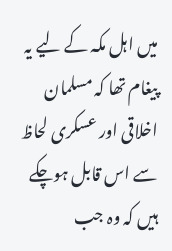میں اہل مکہ کے لیے یہ پیغام تھا کہ مسلمان اخلاقی اور عسکری لحاظ سے اس قابل ہوچکے ہیں کہ وہ جب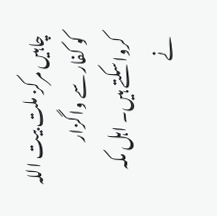چاہیں مرکز ملت بیت اللہ کو کفار سے واگزار کرواسکتے ہیں۔ اہل مکہ نے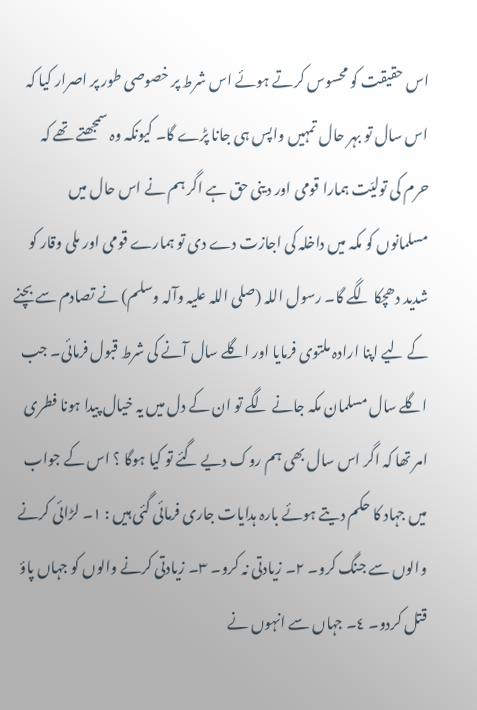اس حقیقت کو محسوس کرتے ہوئے اس شرط پر خصوصی طور پر اصرار کیا کہ اس سال تو بہر حال تمہیں واپس ہی جانا پڑے گا۔ کیونکہ وہ سمجھتے تھے کہ حرم کی تولیّت ہمارا قومی اور دینی حق ہے اگر ہم نے اس حال میں مسلمانوں کو مکہ میں داخلہ کی اجازت دے دی تو ہمارے قومی اور ملی وقار کو شدید دھچکا لگے گا۔ رسول اللہ (صلی اللہ علیہ وآلہ وسلم) نے تصادم سے بچنے کے لیے اپنا ارادہ ملتوی فرمایا اور اگلے سال آنے کی شرط قبول فرمائی۔ جب اگلے سال مسلمان مکہ جانے لگے تو ان کے دل میں یہ خیال پیدا ہونا فطری امر تھا کہ اگر اس سال بھی ہم روک دیے گئے تو کیا ہوگا ؟ اس کے جواب میں جہاد کا حکم دیتے ہوئے بارہ ہدایات جاری فرمائی گئی ہیں : ١۔ لڑائی کرنے والوں سے جنگ کرو۔ ٢۔ زیادتی نہ کرو۔ ٣۔ زیادتی کرنے والوں کو جہاں پاؤ قتل کردو۔ ٤۔ جہاں سے انہوں نے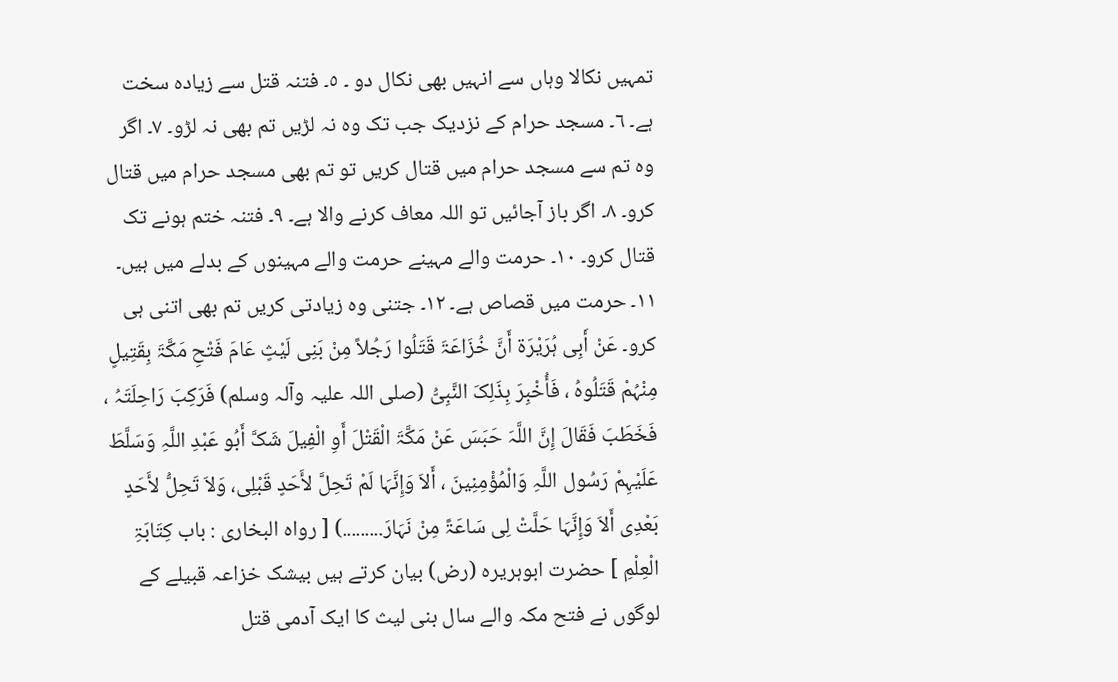تمہیں نکالا وہاں سے انہیں بھی نکال دو ۔ ٥۔ فتنہ قتل سے زیادہ سخت ہے۔ ٦۔ مسجد حرام کے نزدیک جب تک وہ نہ لڑیں تم بھی نہ لڑو۔ ٧۔ اگر وہ تم سے مسجد حرام میں قتال کریں تو تم بھی مسجد حرام میں قتال کرو۔ ٨۔ اگر باز آجائیں تو اللہ معاف کرنے والا ہے۔ ٩۔ فتنہ ختم ہونے تک قتال کرو۔ ١٠۔ حرمت والے مہینے حرمت والے مہینوں کے بدلے میں ہیں۔ ١١۔ حرمت میں قصاص ہے۔ ١٢۔ جتنی وہ زیادتی کریں تم بھی اتنی ہی کرو۔ عَنْ أَبِی ہُرَیْرَۃ أَنَّ خُزَاعَۃَ قَتَلُوا رَجُلاً مِنْ بَنِی لَیْثٍ عَامَ فَتْحِ مَکَّۃَ بِقَتِیلٍ مِنْہُمْ قَتَلُوہُ ، فَأُخْبِرَ بِذَلِکَ النَّبِیُّ (صلی اللہ علیہ وآلہ وسلم) فَرَکِبَ رَاحِلَتَہُ ، فَخَطَبَ فَقَالَ إِنَّ اللَّہَ حَبَسَ عَنْ مَکَّۃَ الْقَتْلَ أَوِ الْفِیلَ شَکَّ أَبُو عَبْدِ اللَّہِ وَسَلَّطَ عَلَیْہِمْ رَسُول اللَّہِ وَالْمُؤْمِنِینَ ، أَلاَ وَإِنَّہَا لَمْ تَحِلَّ لأَحَدٍ قَبْلِی، وَلاَ تَحِلُّ لأَحَدٍ بَعْدِی أَلاَ وَإِنَّہَا حَلَّتْ لِی سَاعَۃً مِنْ نَہَارَ.........) [ رواہ البخاری : باب کِتَابَۃِ الْعِلْمِ ] حضرت ابوہریرہ (رض) بیان کرتے ہیں بیشک خزاعہ قبیلے کے لوگوں نے فتح مکہ والے سال بنی لیث کا ایک آدمی قتل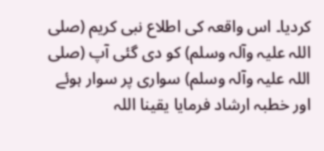کردیا۔ اس واقعہ کی اطلاع نبی کریم (صلی اللہ علیہ وآلہ وسلم) کو دی گئی آپ (صلی اللہ علیہ وآلہ وسلم) سواری پر سوار ہوئے اور خطبہ ارشاد فرمایا یقینا اللہ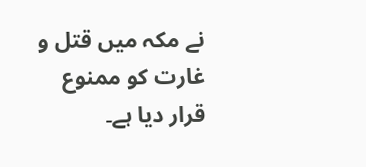نے مکہ میں قتل و غارت کو ممنوع قرار دیا ہے۔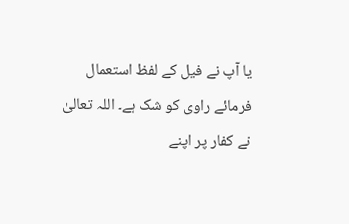یا آپ نے فیل کے لفظ استعمال فرمائے راوی کو شک ہے۔ اللہ تعالیٰ نے کفار پر اپنے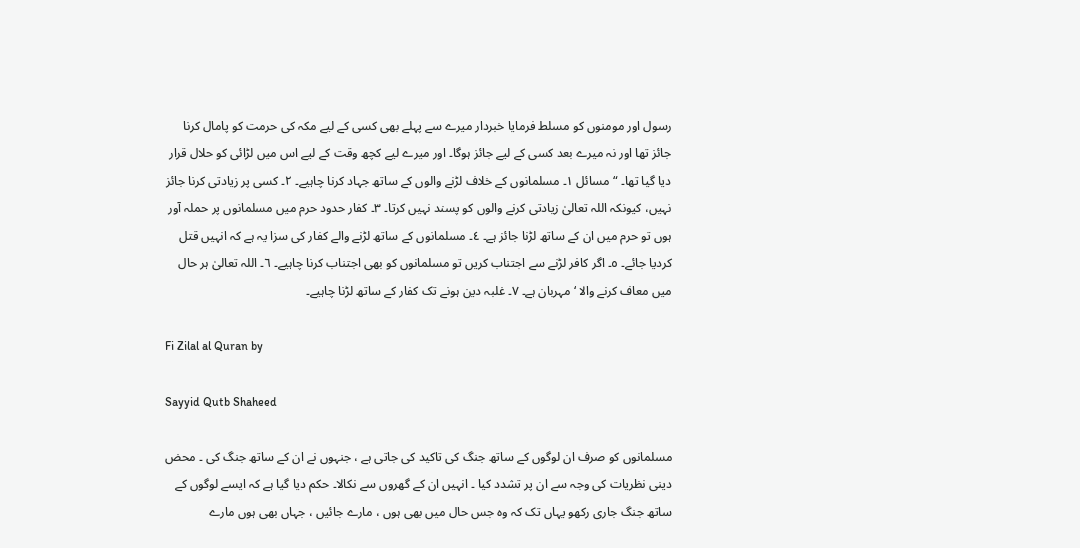رسول اور مومنوں کو مسلط فرمایا خبردار میرے سے پہلے بھی کسی کے لیے مکہ کی حرمت کو پامال کرنا جائز تھا اور نہ میرے بعد کسی کے لیے جائز ہوگا۔ اور میرے لیے کچھ وقت کے لیے اس میں لڑائی کو حلال قرار دیا گیا تھا۔ “ مسائل ١۔ مسلمانوں کے خلاف لڑنے والوں کے ساتھ جہاد کرنا چاہیے۔ ٢۔ کسی پر زیادتی کرنا جائز نہیں، کیونکہ اللہ تعالیٰ زیادتی کرنے والوں کو پسند نہیں کرتا۔ ٣۔ کفار حدود حرم میں مسلمانوں پر حملہ آور ہوں تو حرم میں ان کے ساتھ لڑنا جائز ہے۔ ٤۔ مسلمانوں کے ساتھ لڑنے والے کفار کی سزا یہ ہے کہ انہیں قتل کردیا جائے۔ ٥۔ اگر کافر لڑنے سے اجتناب کریں تو مسلمانوں کو بھی اجتناب کرنا چاہیے۔ ٦۔ اللہ تعالیٰ ہر حال میں معاف کرنے والا ‘ مہربان ہے۔ ٧۔ غلبہ دین ہونے تک کفار کے ساتھ لڑنا چاہیے۔

Fi Zilal al Quran by

Sayyid Qutb Shaheed

مسلمانوں کو صرف ان لوگوں کے ساتھ جنگ کی تاکید کی جاتی ہے ، جنہوں نے ان کے ساتھ جنگ کی ۔ محض دینی نظریات کی وجہ سے ان پر تشدد کیا ۔ انہیں ان کے گھروں سے نکالا۔ حکم دیا گیا ہے کہ ایسے لوگوں کے ساتھ جنگ جاری رکھو یہاں تک کہ وہ جس حال میں بھی ہوں ، مارے جائیں ، جہاں بھی ہوں مارے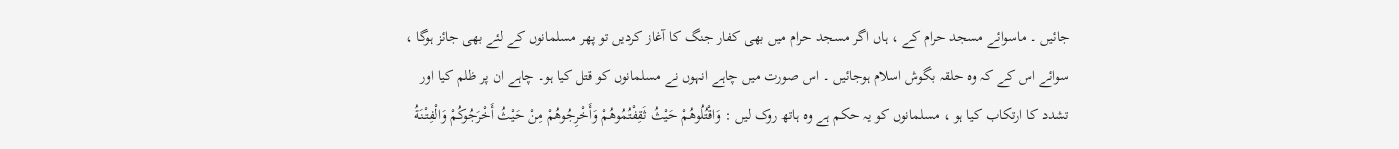جائیں ۔ ماسوائے مسجد حرام کے ، ہاں اگر مسجد حرام میں بھی کفار جنگ کا آغاز کردیں تو پھر مسلمانوں کے لئے بھی جائز ہوگا ، سوائے اس کے کہ وہ حلقہ بگوش اسلام ہوجائیں ۔ اس صورت میں چاہے انہوں نے مسلمانوں کو قتل کیا ہو۔ چاہے ان پر ظلم کیا اور تشدد کا ارتکاب کیا ہو ، مسلمانوں کو یہ حکم ہے وہ ہاتھ روک لیں : وَاقْتُلُوهُمْ حَيْثُ ثَقِفْتُمُوهُمْ وَأَخْرِجُوهُمْ مِنْ حَيْثُ أَخْرَجُوكُمْ وَالْفِتْنَةُ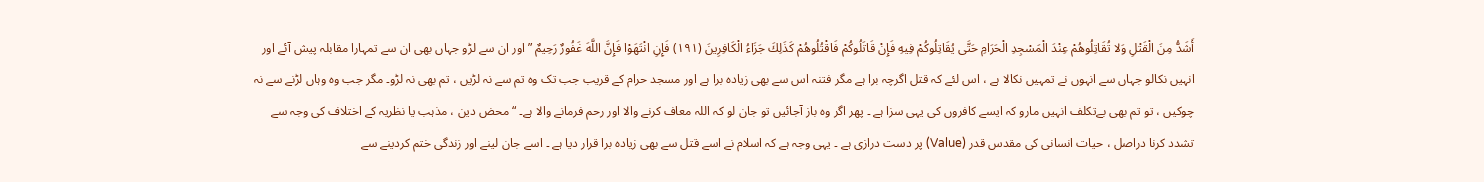أَشَدُّ مِنَ الْقَتْلِ وَلا تُقَاتِلُوهُمْ عِنْدَ الْمَسْجِدِ الْحَرَامِ حَتَّى يُقَاتِلُوكُمْ فِيهِ فَإِنْ قَاتَلُوكُمْ فَاقْتُلُوهُمْ كَذَلِكَ جَزَاءُ الْكَافِرِينَ (١٩١) فَإِنِ انْتَهَوْا فَإِنَّ اللَّهَ غَفُورٌ رَحِيمٌ ” اور ان سے لڑو جہاں بھی ان سے تمہارا مقابلہ پیش آئے اور انہیں نکالو جہاں سے انہوں نے تمہیں نکالا ہے ، اس لئے کہ قتل اگرچہ برا ہے مگر فتنہ اس سے بھی زیادہ برا ہے اور مسجد حرام کے قریب جب تک وہ تم سے نہ لڑیں ، تم بھی نہ لڑو۔ مگر جب وہ وہاں لڑنے سے نہ چوکیں ، تو تم بھی بےتکلف انہیں مارو کہ ایسے کافروں کی یہی سزا ہے ۔ پھر اگر وہ باز آجائیں تو جان لو کہ اللہ معاف کرنے والا اور رحم فرمانے والا ہے۔ “ محض دین ، مذہب یا نظریہ کے اختلاف کی وجہ سے تشدد کرنا دراصل ، حیات انسانی کی مقدس قدر (Value) پر دست درازی ہے ۔ یہی وجہ ہے کہ اسلام نے اسے قتل سے بھی زیادہ برا قرار دیا ہے ۔ اسے جان لینے اور زندگی ختم کردینے سے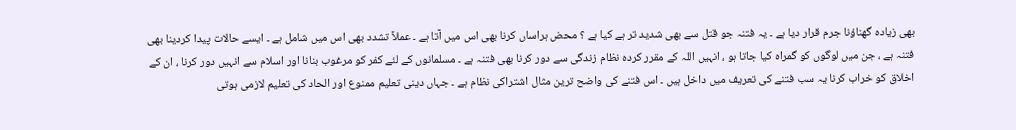بھی زیادہ گھناؤنا جرم قرار دیا ہے ۔ یہ فتنہ جو قتل سے بھی شدید تر ہے کیا ہے ؟ محض ہراساں کرنا بھی اس میں آتا ہے ۔ عملاً تشدد بھی اس میں شامل ہے ۔ ایسے حالات پیدا کردینا بھی فتنہ ہے ، جن میں لوگوں کو گمراہ کیا جاتا ہو ، انہیں اللہ کے مقرر کردہ نظام زندگی سے دور کرنا بھی فتنہ ہے ۔ مسلمانوں کے لئے کفر کو مرغوب بنانا اور اسلام سے انہیں دور کرنا ، ان کے اخلاق کو خراب کرنا یہ سب فتنے کی تعریف میں داخل ہیں ۔ اس فتنے کی واضح ترین مثال اشتراکی نظام ہے ۔ جہاں دینی تعلیم ممنوع اور الحاد کی تعلیم لازمی ہوتی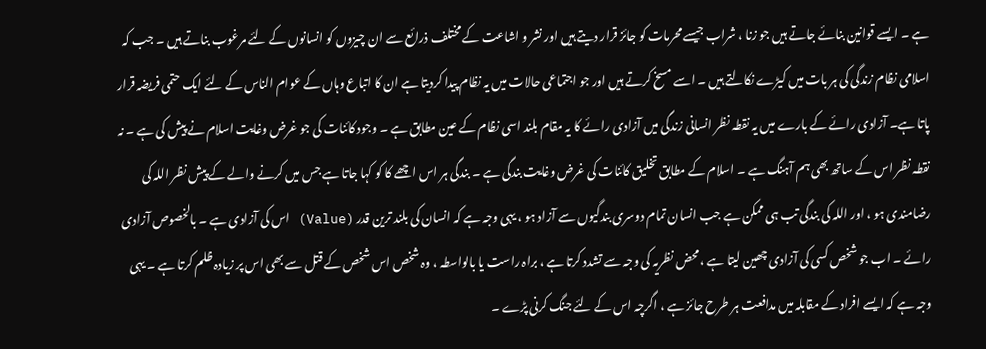ہے ۔ ایسے قوانین بنائے جاتے ہیں جو زنا ، شراب جیسے محرمات کو جائز قرار دیتے ہیں اور نشر و اشاعت کے مختلف ذرائع سے ان چیزوں کو انسانوں کے لئے مرغوب بناتے ہیں ۔ جب کہ اسلامی نظام زندگی کی ہر بات میں کیڑے نکالتے ہیں ۔ اسے مسخ کرتے ہیں اور جو اجتماعی حالات میں یہ نظام پیدا کردیتا ہے ان کا اتباع وہاں کے عوام الناس کے لئے ایک حتمی فریضہ قرار پاتا ہے۔ آزادی رائے کے بارے میں یہ نقطہ نظر انسانی زندگی میں آزادی رائے کا یہ مقام بلند اسی نظام کے عین مطابق ہے ۔ وجود کائنات کی جو غرض وغایت اسلام نے پیش کی ہے ۔ نہ نقطہ نظر اس کے ساتھ بھی ہم آہنگ ہے ۔ اسلام کے مطابق تخلیق کائنات کی غرض وغایت بندگی ہے ۔ بندگی ہر اس اچھے کا کو کہا جاتا ہے جس میں کرنے والے کے پیش نظر اللہ کی رضامندی ہو ، اور اللہ کی بندگی تب ہی ممکن ہے جب انسان تمام دوسری بندگیوں سے آزاد ہو ، یہی وجہ ہے کہ انسان کی بلند ترین قدر (Value) اس کی آزادی ہے ۔ بالخصوص آزادی رائے ۔ اب جو شخص کسی کی آزادی چھین لیتا ہے ، محض نظریہ کی وجہ سے تشدد کرتا ہے ، براہ راست یا بالواسطہ ، وہ شخص اس شخص کے قتل سے بھی اس پر زیادہ ظلم کرتا ہے ۔ یہی وجہ ہے کہ ایسے افراد کے مقابلہ میں مدافعت ہر طرح جائز ہے ، اگرچہ اس کے لئے جنگ کرنی پڑے ۔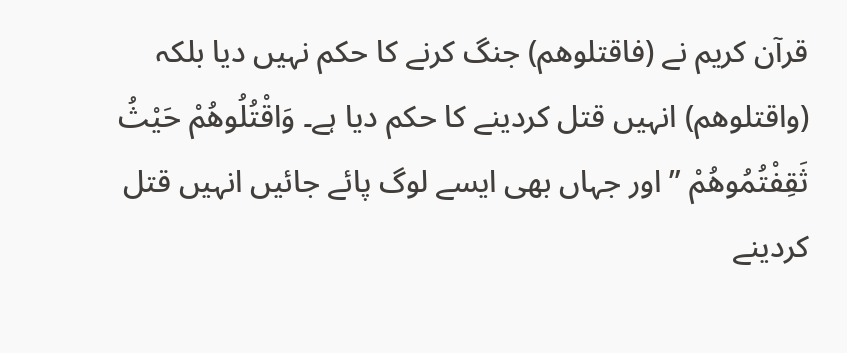قرآن کریم نے (فاقتلوھم) جنگ کرنے کا حکم نہیں دیا بلکہ (واقتلوھم) انہیں قتل کردینے کا حکم دیا ہے۔ وَاقْتُلُوهُمْ حَيْثُ ثَقِفْتُمُوهُمْ ” اور جہاں بھی ایسے لوگ پائے جائیں انہیں قتل کردینے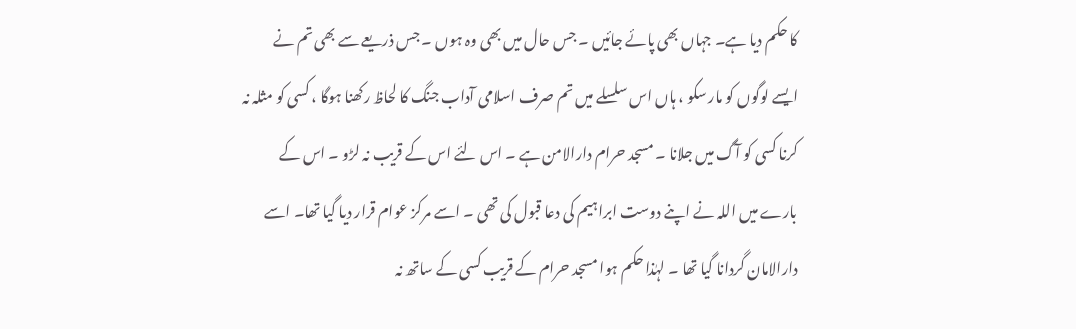کا حکم دیا ہے۔ جہاں بھی پائے جائیں ۔ جس حال میں بھی وہ ہوں ۔ جس ذریعے سے بھی تم نے ایسے لوگوں کو مار سکو ، ہاں اس سلسلے میں تم صرف اسلامی آداب جنگ کا لحاظ رکھنا ہوگا ، کسی کو مثلہ نہ کرنا کسی کو آگ میں جلانا ۔ مسجد حرام دارالامن ہے ۔ اس لئے اس کے قریب نہ لڑو ۔ اس کے بارے میں اللہ نے اپنے دوست ابراہیم کی دعا قبول کی تھی ۔ اسے مرکز عوام قرار دیا گیا تھا۔ اسے دارالامان گردانا گیا تھا ۔ لہٰذا حکم ہوا مسجد حرام کے قریب کسی کے ساتھ نہ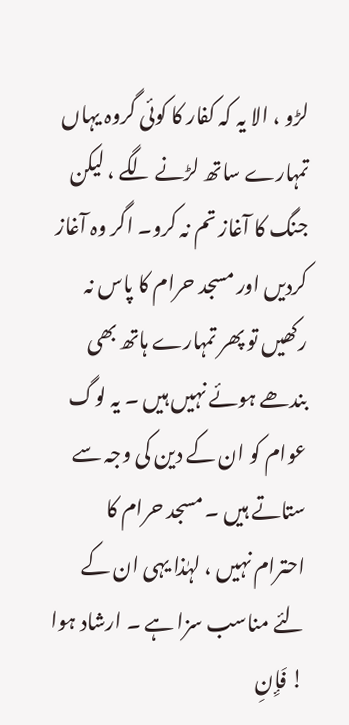لڑو ، الا یہ کہ کفار کا کوئی گروہ یہاں تمہارے ساتھ لڑنے لگے ، لیکن جنگ کا آغاز تم نہ کرو۔ اگر وہ آغاز کردیں اور مسجد حرام کا پاس نہ رکھیں تو پھر تمہارے ہاتھ بھی بندھے ہوئے نہیں ہیں ۔ یہ لوگ عوام کو ان کے دین کی وجہ سے ستاتے ہیں ۔ مسجد حرام کا احترام نہیں ، لہٰذا یہی ان کے لئے مناسب سزا ہے ۔ ارشاد ہوا ! فَإِنِ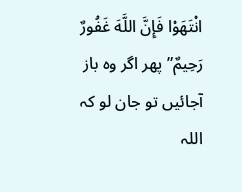انْتَهَوْا فَإِنَّ اللَّهَ غَفُورٌ رَحِيمٌ” پھر اگر وہ باز آجائیں تو جان لو کہ اللہ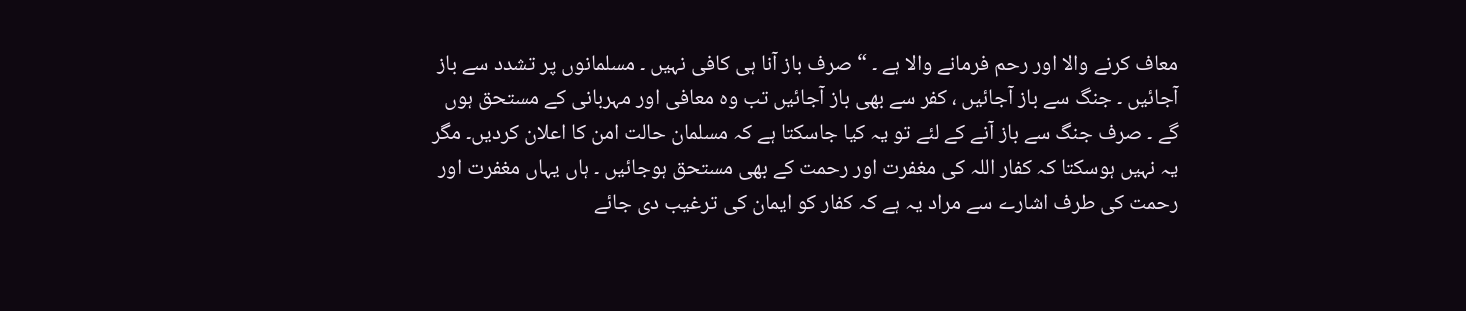معاف کرنے والا اور رحم فرمانے والا ہے ۔ “ صرف باز آنا ہی کافی نہیں ۔ مسلمانوں پر تشدد سے باز آجائیں ۔ جنگ سے باز آجائیں ، کفر سے بھی باز آجائیں تب وہ معافی اور مہربانی کے مستحق ہوں گے ۔ صرف جنگ سے باز آنے کے لئے تو یہ کیا جاسکتا ہے کہ مسلمان حالت امن کا اعلان کردیں۔ مگر یہ نہیں ہوسکتا کہ کفار اللہ کی مغفرت اور رحمت کے بھی مستحق ہوجائیں ۔ ہاں یہاں مغفرت اور رحمت کی طرف اشارے سے مراد یہ ہے کہ کفار کو ایمان کی ترغیب دی جائے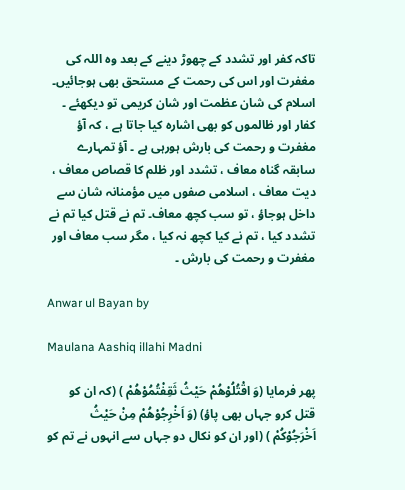تاکہ کفر اور تشدد کے چھوڑ دینے کے بعد وہ اللہ کی مغفرت اور اس کی رحمت کے مستحق بھی ہوجائیں۔ اسلام کی شان عظمت اور شان کریمی تو دیکھئے ۔ کفار اور ظالموں کو بھی اشارہ کیا جاتا ہے ، کہ آؤ مغفرت و رحمت کی بارش ہورہی ہے ۔ آؤ تمہارے سابقہ گناہ معاف ، تشدد اور ظلم کا قصاص معاف ، دیت معاف ، اسلامی صفوں میں مؤمنانہ شان سے داخل ہوجاؤ ، تو سب کچھ معاف۔ تم نے قتل کیا تم نے تشدد کیا ، تم نے کیا کچھ نہ کیا ، مگر سب معاف اور مغفرت و رحمت کی بارش ۔

Anwar ul Bayan by

Maulana Aashiq illahi Madni

پھر فرمایا (وَ اقْتُلُوْھُمْ حَیْثُ ثَقِفْتُمُوْھُمْ ) (کہ ان کو قتل کرو جہاں بھی پاؤ) (وَ اَخْرِجُوْھُمْ مِنْ حَیْثُ اَخْرَجُوْکُمْ ) (اور ان کو نکال دو جہاں سے انہوں نے تم کو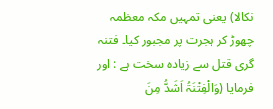نکالا) یعنی تمہیں مکہ معظمہ چھوڑ کر ہجرت پر مجبور کیا۔ فتنہ گری قتل سے زیادہ سخت ہے : اور فرمایا (وَالْفِتْنَۃُ اَشَدُّ مِنَ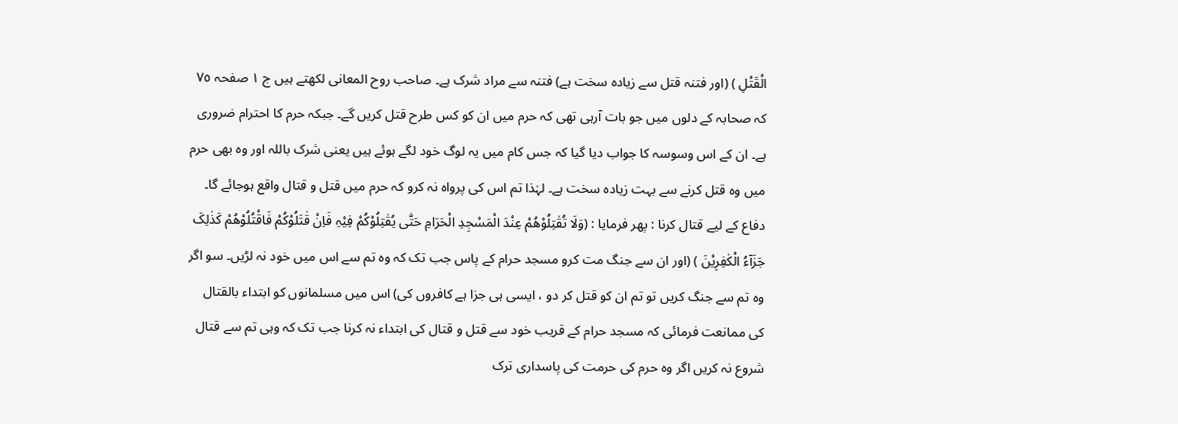الْقَتْلِ ) (اور فتنہ قتل سے زیادہ سخت ہے) فتنہ سے مراد شرک ہے۔ صاحب روح المعانی لکھتے ہیں ج ١ صفحہ ٧٥ کہ صحابہ کے دلوں میں جو بات آرہی تھی کہ حرم میں ان کو کس طرح قتل کریں گے۔ جبکہ حرم کا احترام ضروری ہے۔ ان کے اس وسوسہ کا جواب دیا گیا کہ جس کام میں یہ لوگ خود لگے ہوئے ہیں یعنی شرک باللہ اور وہ بھی حرم میں وہ قتل کرنے سے بہت زیادہ سخت ہے۔ لہٰذا تم اس کی پرواہ نہ کرو کہ حرم میں قتل و قتال واقع ہوجائے گا۔ دفاع کے لیے قتال کرنا : پھر فرمایا : (وَلَا تُقٰتِلُوْھُمْ عِنْدَ الْمَسْجِدِ الْحَرَامِ حَتّٰی یُقٰتِلُوْکُمْ فِیْہِ فَاِنْ قٰتَلُوْکُمْ فَاقْتُلُوْھُمْ کَذٰلِکَ جَزَآءُ الْکٰفِرِیْنَ ) (اور ان سے جنگ مت کرو مسجد حرام کے پاس جب تک کہ وہ تم سے اس میں خود نہ لڑیں۔ سو اگر وہ تم سے جنگ کریں تو تم ان کو قتل کر دو ، ایسی ہی جزا ہے کافروں کی) اس میں مسلمانوں کو ابتداء بالقتال کی ممانعت فرمائی کہ مسجد حرام کے قریب خود سے قتل و قتال کی ابتداء نہ کرنا جب تک کہ وہی تم سے قتال شروع نہ کریں اگر وہ حرم کی حرمت کی پاسداری ترک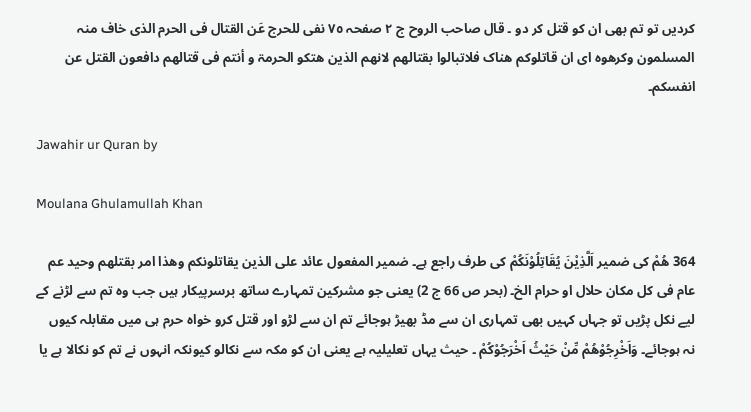کردیں تو تم بھی ان کو قتل کر دو ۔ قال صاحب الروح ج ٢ صفحہ ٧٥ نفی للحرج عَن القتال فی الحرم الذی خاف منہ المسلمون وکرھوہ ای ان قاتلوکم ھناک فلاتبالوا بقتالھم لانھم الذین ھتکو الحرمۃ و أنتم فی قتالھم دافعون القتل عن انفسکم۔

Jawahir ur Quran by

Moulana Ghulamullah Khan

364 ھُمْ کی ضمیر اَلَّذِیْنَ یُقَاتِلُوْنَکُمْ کی طرف راجع ہے۔ ضمیر المفعول عائد علی الذین یقاتلونکم وھذا امر بقتلھم وحید عم عام فی کل مکان حلال او حرام الخ۔ (بحر ص 66 ج 2) یعنی جو مشرکین تمہارے ساتھ برسرپیکار ہیں جب وہ تم سے لڑنے کے لیے نکل پڑیں تو جہاں کہیں بھی تمہاری ان سے مڈ بھیڑ ہوجائے تم ان سے لڑو اور قتل کرو خواہ حرم ہی میں مقابلہ کیوں نہ ہوجائے۔ وَاَخْرِجُوْھُمْ مِّنْ حَيْثُ اَخْرَجُوْكُمْ ۔ حیث یہاں تعلیلیہ ہے یعنی ان کو مکہ سے نکالو کیونکہ انہوں نے تم کو نکالا ہے یا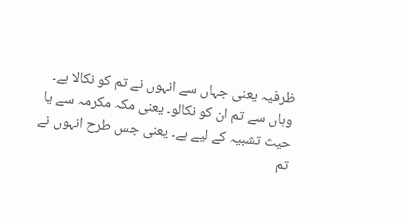ظرفیہ یعنی جہاں سے انہوں نے تم کو نکالا ہے۔ وہاں سے تم ان کو نکالو۔ یعنی مکہ مکرمہ سے یا حیث تشبیہ کے لیے ہے۔ یعنی جس طرح انہوں نے تم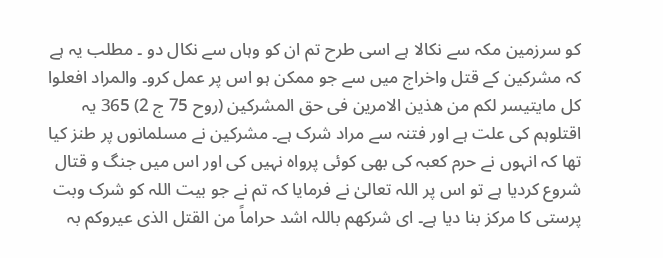کو سرزمین مکہ سے نکالا ہے اسی طرح تم ان کو وہاں سے نکال دو ۔ مطلب یہ ہے کہ مشرکین کے قتل واخراج میں سے جو ممکن ہو اس پر عمل کرو۔ والمراد افعلوا کل مایتیسر لکم من ھذین الامرین فی حق المشرکین (روح 75 ج 2) 365 یہ اقتلوہم کی علت ہے اور فتنہ سے مراد شرک ہے۔ مشرکین نے مسلمانوں پر طنز کیا تھا کہ انہوں نے حرم کعبہ کی بھی کوئی پرواہ نہیں کی اور اس میں جنگ و قتال شروع کردیا ہے تو اس پر اللہ تعالیٰ نے فرمایا کہ تم نے جو بیت اللہ کو شرک وبت پرستی کا مرکز بنا دیا ہے۔ ای شرکھم باللہ اشد حراماً من القتل الذی عیروکم بہ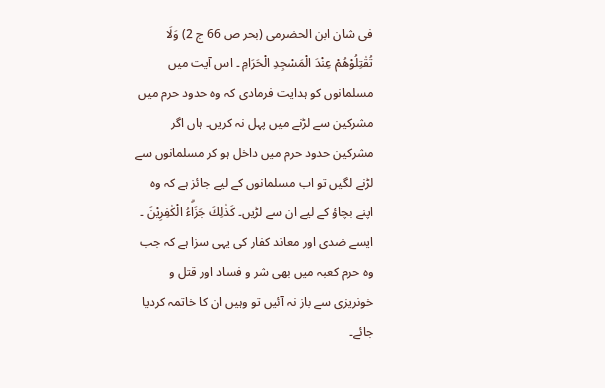فی شان ابن الحضرمی (بحر ص 66 ج 2) وَلَا تُقٰتِلُوْھُمْ عِنْدَ الْمَسْجِدِ الْحَرَامِ ۔ اس آیت میں مسلمانوں کو ہدایت فرمادی کہ وہ حدود حرم میں مشرکین سے لڑنے میں پہل نہ کریں۔ ہاں اگر مشرکین حدود حرم میں داخل ہو کر مسلمانوں سے لڑنے لگیں تو اب مسلمانوں کے لیے جائز ہے کہ وہ اپنے بچاؤ کے لیے ان سے لڑیں۔ كَذٰلِكَ جَزَاۗءُ الْكٰفِرِيْنَ ۔ ایسے ضدی اور معاند کفار کی یہی سزا ہے کہ جب وہ حرم کعبہ میں بھی شر و فساد اور قتل و خونریزی سے باز نہ آئیں تو وہیں ان کا خاتمہ کردیا جائے۔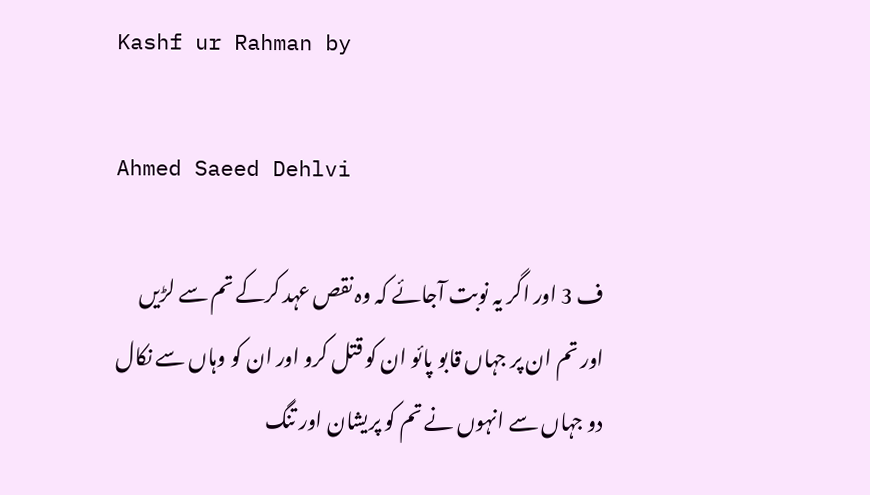Kashf ur Rahman by

Ahmed Saeed Dehlvi

ف 3 اور اگر یہ نوبت آجائے کہ وہ نقص عہد کرکے تم سے لڑیں اور تم ان پر جہاں قابو پائو ان کو قتل کرو اور ان کو وہاں سے نکال دو جہاں سے انہوں نے تم کو پریشان اور تنگ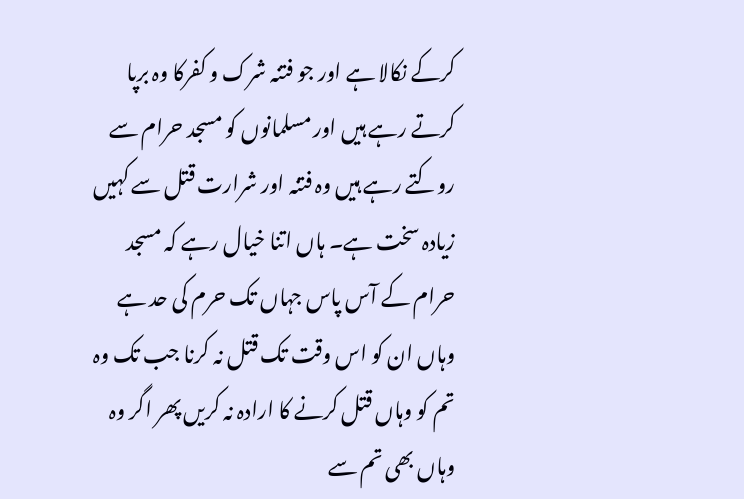کرکے نکالا ہے اور جو فتنہ شرک و کفرکا وہ برپا کرتے رہے ہیں اور مسلمانوں کو مسجد حرام سے روکتے رہے ہیں وہ فتنہ اور شرارت قتل سے کہیں زیادہ سخت ہے۔ ہاں اتنا خیال رہے کہ مسجد حرام کے آس پاس جہاں تک حرم کی حد ہے وہاں ان کو اس وقت تک قتل نہ کرنا جب تک وہ تم کو وہاں قتل کرنے کا ارادہ نہ کریں پھر اگر وہ وہاں بھی تم سے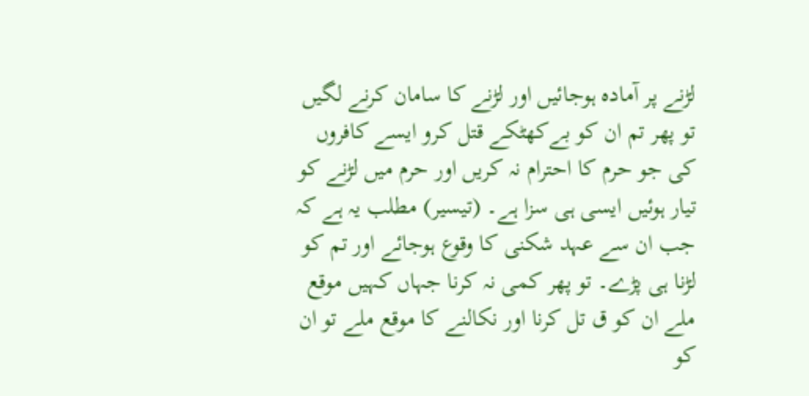لڑنے پر آمادہ ہوجائیں اور لڑنے کا سامان کرنے لگیں تو پھر تم ان کو بےکھٹکے قتل کرو ایسے کافروں کی جو حرم کا احترام نہ کریں اور حرم میں لڑنے کو تیار ہوئیں ایسی ہی سزا ہے۔ (تیسیر) مطلب یہ ہے کہ جب ان سے عہد شکنی کا وقوع ہوجائے اور تم کو لڑنا ہی پڑے۔ تو پھر کمی نہ کرنا جہاں کہیں موقع ملے ان کو ق تل کرنا اور نکالنے کا موقع ملے تو ان کو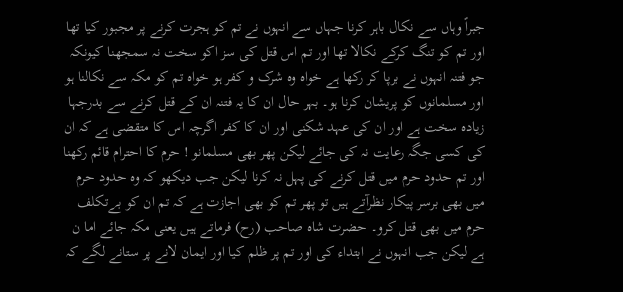جبراً وہاں سے نکال باہر کرنا جہاں سے انہوں نے تم کو ہجرت کرنے پر مجبور کیا تھا اور تم کو تنگ کرکے نکالا تھا اور تم اس قتل کی سز اکو سخت نہ سمجھنا کیونکہ جو فتنہ انہوں نے برپا کر رکھا ہے خواہ وہ شرک و کفر ہو خواہ تم کو مکہ سے نکالنا ہو اور مسلمانوں کو پریشان کرنا ہو۔ بہر حال ان کا یہ فتنہ ان کے قتل کرنے سے بدرجہا زیادہ سخت ہے اور ان کی عہد شکنی اور ان کا کفر اگرچہ اس کا متقضی ہے کہ ان کی کسی جگہ رعایت نہ کی جائے لیکن پھر بھی مسلمانو ! حرم کا احترام قائم رکھنا اور تم حدود حرم میں قتل کرنے کی پہل نہ کرنا لیکن جب دیکھو کہ وہ حدود حرم میں بھی برسر پیکار نظرآتے ہیں تو پھر تم کو بھی اجازت ہے کہ تم ان کو بےتکلف حرم میں بھی قتل کرو۔ حضرت شاہ صاحب (رح) فرماتے ہیں یعنی مکہ جائے اما ن ہے لیکن جب انہوں نے ابتداء کی اور تم پر ظلم کیا اور ایمان لانے پر ستانے لگے کہ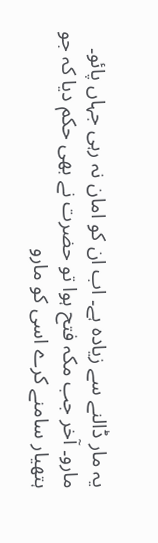یہ مار ڈالنے سے زیادہ ہے۔ اب ان کو امان نہ رہی جہاں پائو۔ مارو۔ آخر جب مکہ فتح ہوا تو حضرت نے بھی حکم دیا کہ جو ہتھیار سامنے کرے اسی کو مارو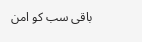باقی سب کو امن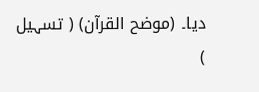دیا۔ (موضح القرآن) ( تسہیل )